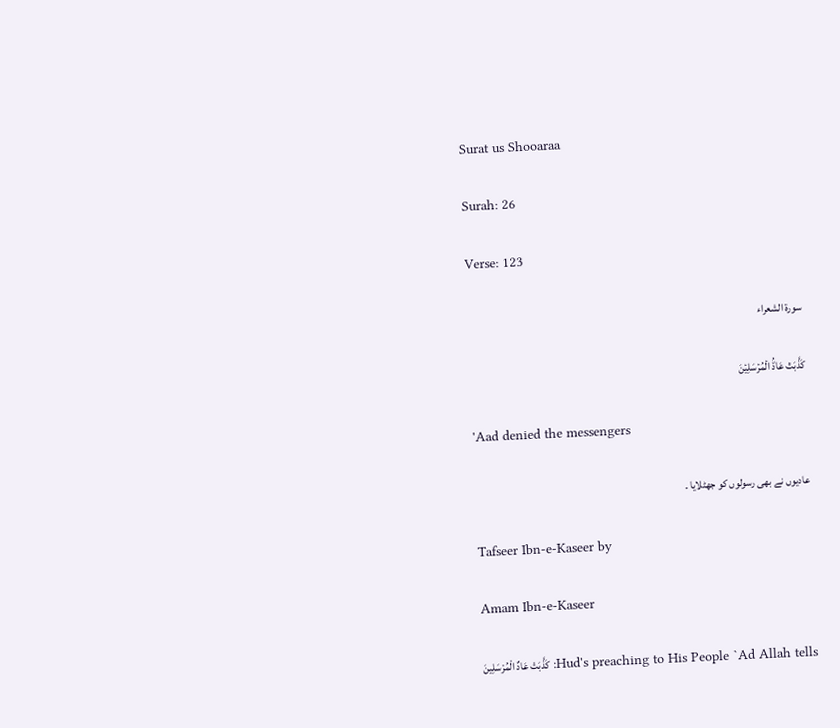Surat us Shooaraa

Surah: 26

Verse: 123

سورة الشعراء

کَذَّبَتۡ عَادُۨ الۡمُرۡسَلِیۡنَ

'Aad denied the messengers

عادیوں نے بھی رسولوں کو جھٹلایا ۔

Tafseer Ibn-e-Kaseer by

Amam Ibn-e-Kaseer

Hud's preaching to His People `Ad Allah tells: كَذَّبَتْ عَادٌ الْمُرْسَلِينَ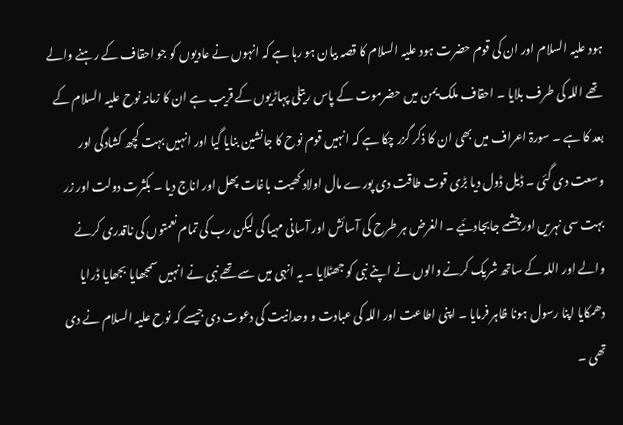ہود علیہ السلام اور ان کی قوم حضرت ہود علیہ السلام کا قصہ بیان ہو رہا ہے کہ انہوں نے عادیوں کو جو احقاف کے رہنے والے تھے اللہ کی طرف بلایا ۔ احقاف ملک یمن میں حضرموت کے پاس ریتلی پہاڑیوں کے قریب ہے ان کا زمانہ نوح علیہ السلام کے بعد کا ہے ۔ سورۃ اعراف میں بھی ان کا ذکر گزر چکا ہے کہ انہیں قوم نوح کا جانشین بنایا گیا اور انہیں بہت کچھ کشادگی اور وسعت دی گئی ۔ ڈیل ڈول دیا بڑی قوت طاقت دی پورے مال اولاد کھیت باغات پھل اور اناج دیا ۔ بکثرت دولت اور زر بہت سی نہریں اور چشمے جابجادئیے ۔ الغرض ہر طرح کی آسائش اور آسانی مہیا کی لیکن رب کی تمام نعمتوں کی ناقدری کرنے والے اور اللہ کے ساتھ شریک کرنے والوں نے اپنے نبی کو جھٹلایا ۔ یہ انہی میں سے تھے نبی نے انہیں سمجھایا بجھایا ڈرایا دھمکایا اپنا رسول ہونا ظاہر فرمایا ۔ اپنی اطاعت اور اللہ کی عبادت و وحدانیت کی دعوت دی جیسے کہ نوح علیہ السلام نے دی تھی ۔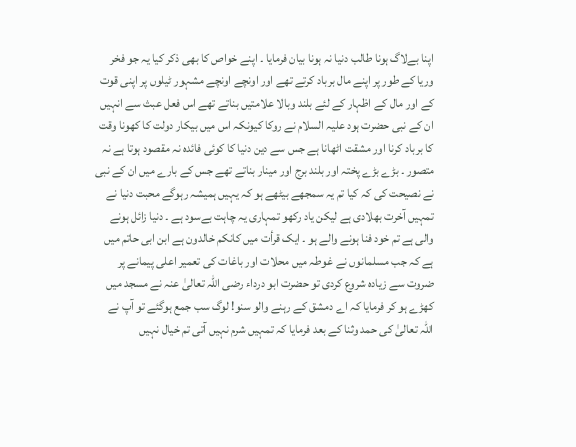اپنا بےلاگ ہونا طالب دنیا نہ ہونا بیان فرمایا ۔ اپنے خواص کا بھی ذکر کیا یہ جو فخر وریا کے طور پر اپنے مال برباد کرتے تھے اور اونچے اونچے مشہور ٹیلوں پر اپنی قوت کے اور مال کے اظہار کے لئے بلند وبالا علامتیں بناتے تھے اس فعل عبث سے انہیں ان کے نبی حضرت ہود علیہ السلام نے روکا کیونکہ اس میں بیکار دولت کا کھونا وقت کا برباد کرنا اور مشقت اٹھانا ہے جس سے دین دنیا کا کوئی فائدہ نہ مقصود ہوتا ہے نہ متصور ۔ بڑے بڑے پختہ اور بلند برج اور مینار بناتے تھے جس کے بارے میں ان کے نبی نے نصیحت کی کہ کیا تم یہ سمجھے بیٹھے ہو کہ یہیں ہمیشہ رہوگے محبت دنیا نے تمہیں آخرت بھلادی ہے لیکن یاد رکھو تمہاری یہ چاہت بےسود ہے ۔ دنیا زائل ہونے والی ہے تم خود فنا ہونے والے ہو ۔ ایک قرأت میں کانکم خالدون ہے ابن ابی حاتم میں ہے کہ جب مسلمانوں نے غوطہ میں محلات اور باغات کی تعمیر اعلی پیمانے پر ضروت سے زیادہ شروع کردی تو حضرت ابو درداء رضی اللہ تعالیٰ عنہ نے مسجد میں کھڑے ہو کر فرمایا کہ اے دمشق کے رہنے والو سنو! لوگ سب جمع ہوگئے تو آپ نے اللہ تعالیٰ کی حمد وثنا کے بعد فرمایا کہ تمہیں شرم نہیں آتی تم خیال نہیں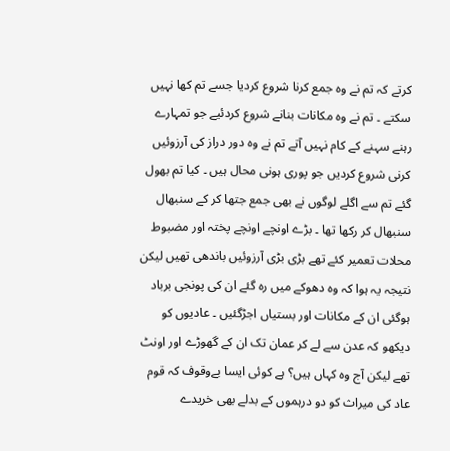کرتے کہ تم نے وہ جمع کرنا شروع کردیا جسے تم کھا نہیں سکتے ۔ تم نے وہ مکانات بنانے شروع کردئیے جو تمہارے رہنے سہنے کے کام نہیں آتے تم نے وہ دور دراز کی آرزوئیں کرنی شروع کردیں جو پوری ہونی محال ہیں ۔ کیا تم بھول گئے تم سے اگلے لوگوں نے بھی جمع جتھا کر کے سنبھال سنبھال کر رکھا تھا ۔ بڑے اونچے اونچے پختہ اور مضبوط محلات تعمیر کئے تھے بڑی بڑی آرزوئیں باندھی تھیں لیکن نتیجہ یہ ہوا کہ وہ دھوکے میں رہ گئے ان کی پونجی برباد ہوگئی ان کے مکانات اور بستیاں اجڑگئیں ۔ عادیوں کو دیکھو کہ عدن سے لے کر عمان تک ان کے گھوڑے اور اونٹ تھے لیکن آج وہ کہاں ہیں؟ ہے کوئی ایسا بےوقوف کہ قوم عاد کی میراث کو دو درہموں کے بدلے بھی خریدے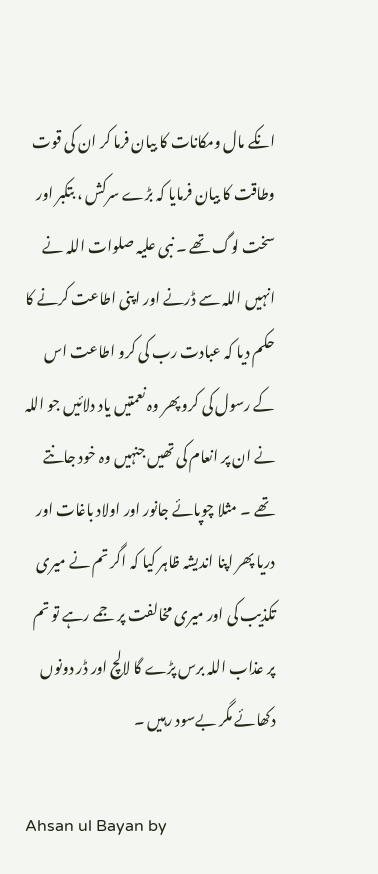انکے مال ومکانات کا بیان فرما کر ان کی قوت وطاقت کا بیان فرمایا کہ بڑے سرکش ، بتکبر اور سخت لوگ تھے ۔ نبی علیہ صلوات اللہ نے انہیں اللہ سے ڈرنے اور اپنی اطاعت کرنے کا حکم دیا کہ عبادت رب کی کرو اطاعت اس کے رسول کی کرو پھر وہ نعمتیں یاد دلائیں جو اللہ نے ان پر انعام کی تھیں جنہیں وہ خود جانتے تھے ۔ مثلا چوپائے جانور اور اولاد باغات اور دریا پھر اپنا اندیشہ ظاہر کیا کہ اگر تم نے میری تکذیب کی اور میری مخالفت پر جمے رہے تو تم پر عذاب اللہ برس پڑے گا لالچ اور ڈر دونوں دکھائے مگر بےسود رہیں ۔

Ahsan ul Bayan by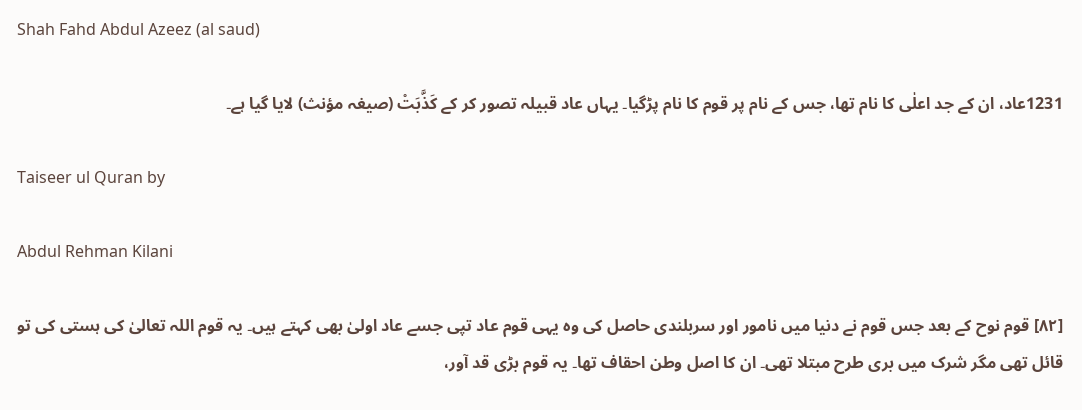Shah Fahd Abdul Azeez (al saud)

1231عاد، ان کے جد اعلٰی کا نام تھا، جس کے نام پر قوم کا نام پڑگیا۔ یہاں عاد قبیلہ تصور کر کے کَذَّبَتْ (صیغہ مؤنث) لایا گیا ہے۔

Taiseer ul Quran by

Abdul Rehman Kilani

[٨٢] قوم نوح کے بعد جس قوم نے دنیا میں نامور اور سربلندی حاصل کی وہ یہی قوم عاد تپی جسے عاد اولیٰ بھی کہتے ہیں۔ یہ قوم اللہ تعالیٰ کی ہستی کی تو قائل تھی مگر شرک میں بری طرح مبتلا تھی۔ ان کا اصل وطن احقاف تھا۔ یہ قوم بڑی قد آور،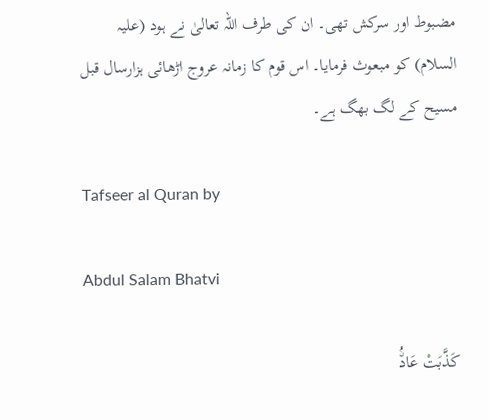مضبوط اور سرکش تھی۔ ان کی طرف اللہ تعالیٰ نے ہود (علیہ السلام) کو مبعوث فرمایا۔ اس قوم کا زمانہ عروج اڑھائی ہزارسال قبل مسیح کے لگ بھگ ہے۔

Tafseer al Quran by

Abdul Salam Bhatvi

كَذَّبَتْ عَادُۨ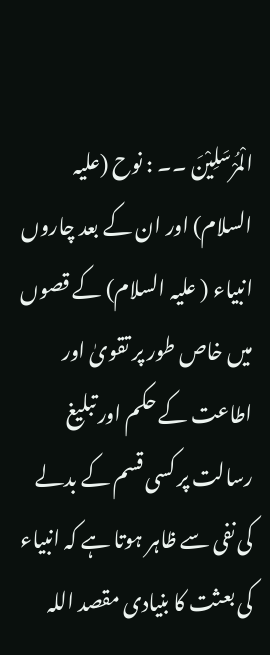الْمُرْسَلِيْنَ ۔۔ : نوح (علیہ السلام) اور ان کے بعد چاروں انبیاء ( علیہ السلام) کے قصوں میں خاص طور پر تقویٰ اور اطاعت کے حکم اور تبلیغ رسالت پر کسی قسم کے بدلے کی نفی سے ظاہر ہوتا ہے کہ انبیاء کی بعثت کا بنیادی مقصد اللہ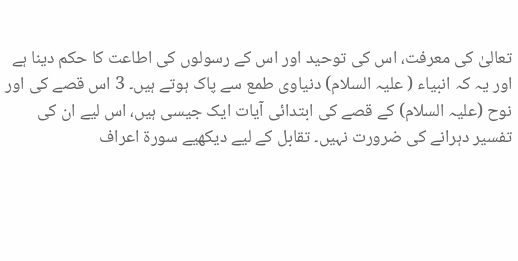تعالیٰ کی معرفت، اس کی توحید اور اس کے رسولوں کی اطاعت کا حکم دینا ہے اور یہ کہ انبیاء ( علیہ السلام) دنیاوی طمع سے پاک ہوتے ہیں۔ 3 اس قصے کی اور نوح (علیہ السلام) کے قصے کی ابتدائی آیات ایک جیسی ہیں، اس لیے ان کی تفسیر دہرانے کی ضرورت نہیں۔ تقابل کے لیے دیکھیے سورة اعراف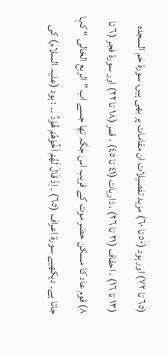(٦٥ تا ٧٢) اور ہود (٥٠ تا ٦٠) مزید تفصیلات ان مقامات پر بھی ہیں، سورة حٰم السجدہ (١٣ تا ١٦) ، احقاف (٢١ تا ٢٦) ، ذاریات (٤١ تا ٤٥) ، قمر (١٨ تا ٢٢) اور سورة فجر (٦ تا ٨) قوم عاد کا مسکن حضر موت کے قریب اس جگہ تھا جسے اب ” الربع الخالی “ کہا جاتا ہے۔ دیکھیے سورة اعراف (٦٥) ۔ اِذْ قَالَ لَهُمْ اَخُوْهُمْ هُوْدٌ ۔۔ : ہود (علیہ السلام) کی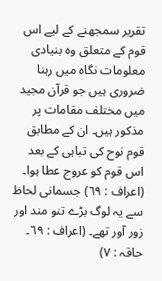تقریر سمجھنے کے لیے اس قوم کے متعلق وہ بنیادی معلومات نگاہ میں رہنا ضروری ہیں جو قرآن مجید میں مختلف مقامات پر مذکور ہیں۔ ان کے مطابق قوم نوح کی تباہی کے بعد اس قوم کو عروج عطا ہوا۔ (اعراف : ٦٩) جسمانی لحاظ سے یہ لوگ بڑے تنو مند اور زور آور تھے۔ (اعراف : ٦٩۔ حاقہ : ٧)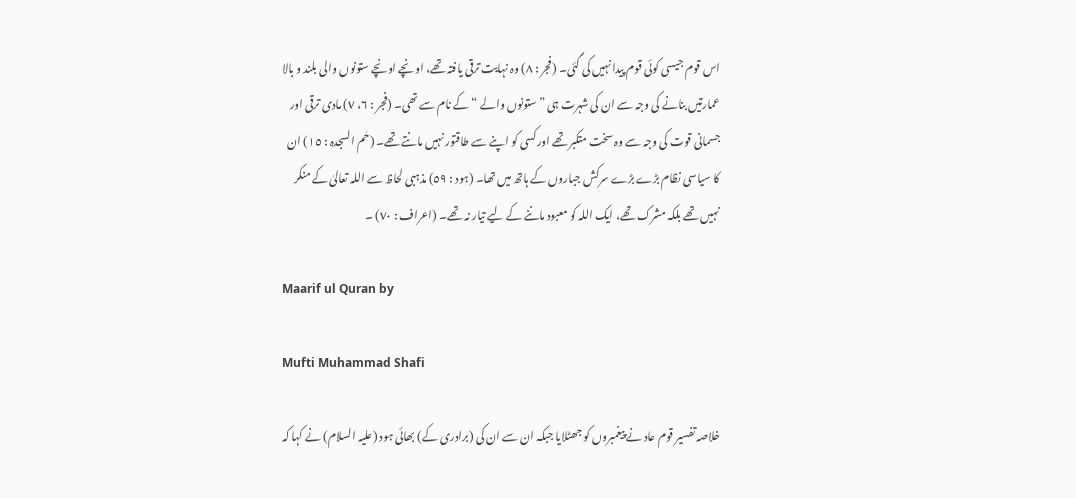اس قوم جیسی کوئی قوم پیدا نہیں کی گئی۔ (فجر : ٨) وہ نہایت ترقی یافتہ تھے، اونچے اونچے ستونوں والی بلند و بالا عمارتیں بنانے کی وجہ سے ان کی شہرت ہی ” ستونوں والے “ کے نام سے تھی۔ (فجر : ٦، ٧) مادی ترقی اور جسمانی قوت کی وجہ سے وہ سخت متکبر تھے اور کسی کو اپنے سے طاقتور نہیں مانتے تھے۔ (حٰم السجدہ : ١٥) ان کا سیاسی نظام بڑے بڑے سرکش جباروں کے ہاتھ میں تھا۔ (ہود : ٥٩) مذہبی لحاظ سے اللہ تعالیٰ کے منکر نہیں تھے بلکہ مشرک تھے، ایک اللہ کو معبود ماننے کے لیے تیار نہ تھے۔ (اعراف : ٧٠) ۔

Maarif ul Quran by

Mufti Muhammad Shafi

خلاصہ تفسیر قوم عاد نے پیغمبروں کو جھٹلایا جبکہ ان سے ان کی (برادری کے) بھائی ہود (علیہ السلام) نے کہا کہ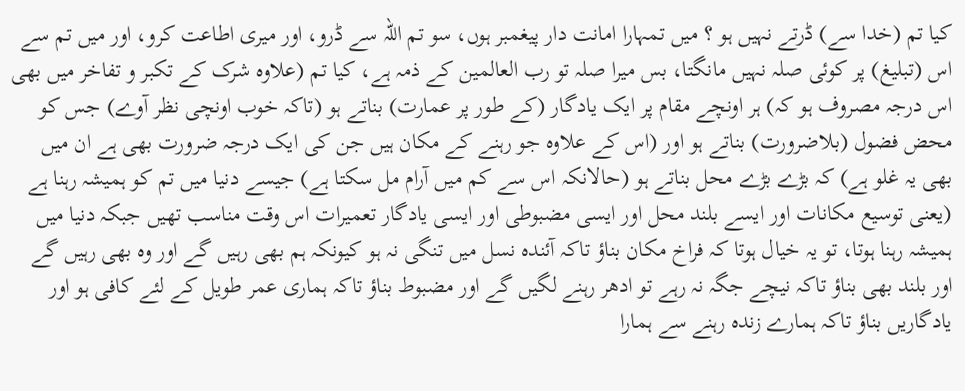کیا تم (خدا سے) ڈرتے نہیں ہو ؟ میں تمہارا امانت دار پیغمبر ہوں، سو تم اللہ سے ڈرو، اور میری اطاعت کرو، اور میں تم سے اس (تبلیغ) پر کوئی صلہ نہیں مانگتا، بس میرا صلہ تو رب العالمین کے ذمہ ہے، کیا تم (علاوہ شرک کے تکبر و تفاخر میں بھی اس درجہ مصروف ہو کہ) ہر اونچے مقام پر ایک یادگار (کے طور پر عمارت) بناتے ہو (تاکہ خوب اونچی نظر آوے) جس کو محض فضول (بلاضرورت) بناتے ہو اور (اس کے علاوہ جو رہنے کے مکان ہیں جن کی ایک درجہ ضرورت بھی ہے ان میں بھی یہ غلو ہے) کہ بڑے بڑے محل بناتے ہو (حالانکہ اس سے کم میں آرام مل سکتا ہے) جیسے دنیا میں تم کو ہمیشہ رہنا ہے (یعنی توسیع مکانات اور ایسے بلند محل اور ایسی مضبوطی اور ایسی یادگار تعمیرات اس وقت مناسب تھیں جبکہ دنیا میں ہمیشہ رہنا ہوتا، تو یہ خیال ہوتا کہ فراخ مکان بناؤ تاکہ آئندہ نسل میں تنگی نہ ہو کیونکہ ہم بھی رہیں گے اور وہ بھی رہیں گے اور بلند بھی بناؤ تاکہ نیچے جگہ نہ رہے تو ادھر رہنے لگیں گے اور مضبوط بناؤ تاکہ ہماری عمر طویل کے لئے کافی ہو اور یادگاریں بناؤ تاکہ ہمارے زندہ رہنے سے ہمارا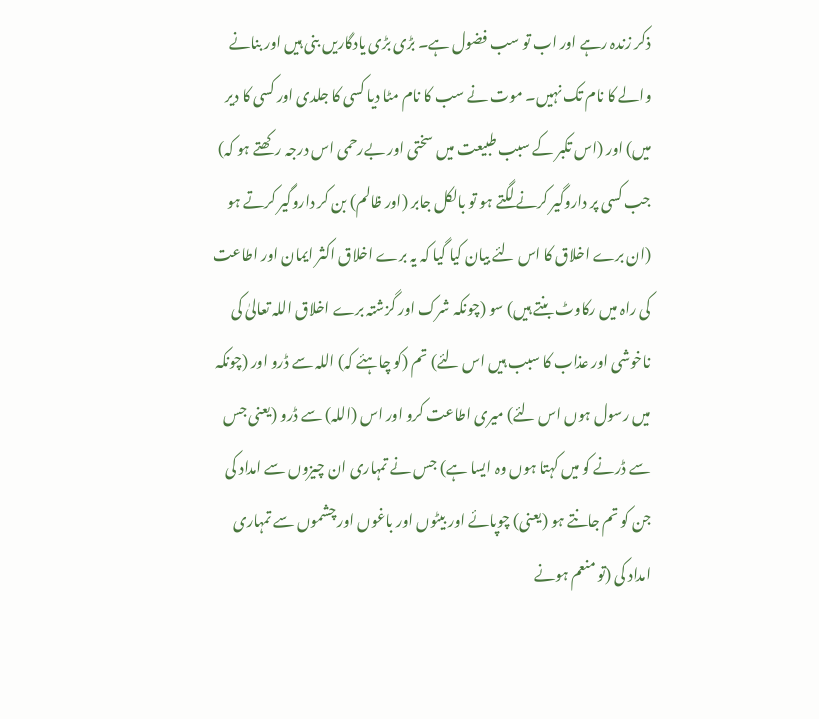ذکر زندہ رہے اور اب تو سب فضول ہے۔ بڑی بڑی یادگاریں بنی ہیں اور بنانے والے کا نام تک نہیں۔ موت نے سب کا نام مٹا دیا کسی کا جلدی اور کسی کا دیر میں) اور (اس تکبر کے سبب طبیعت میں سختی اور بےرحمی اس درجہ رکھتے ہو کہ) جب کسی پر داروگیر کرنے لگتے ہو تو بالکل جابر (اور ظالم) بن کر داروگیر کرتے ہو (ان برے اخلاق کا اس لئے بیان کیا گیا کہ یہ برے اخلاق اکثر ایمان اور اطاعت کی راہ میں رکاوٹ بنتے ہیں) سو (چونکہ شرک اور گزشتہ برے اخلاق اللہ تعالیٰ کی ناخوشی اور عذاب کا سبب ہیں اس لئے) تم (کو چاہئے کہ) اللہ سے ڈرو اور (چونکہ میں رسول ہوں اس لئے) میری اطاعت کرو اور اس (اللہ) سے ڈرو (یعنی جس سے ڈرنے کو میں کہتا ہوں وہ ایسا ہے) جس نے تمہاری ان چیزوں سے امداد کی جن کو تم جانتے ہو (یعنی) چوپائے اور بیٹوں اور باغوں اور چشموں سے تمہاری امداد کی (تو منعم ہونے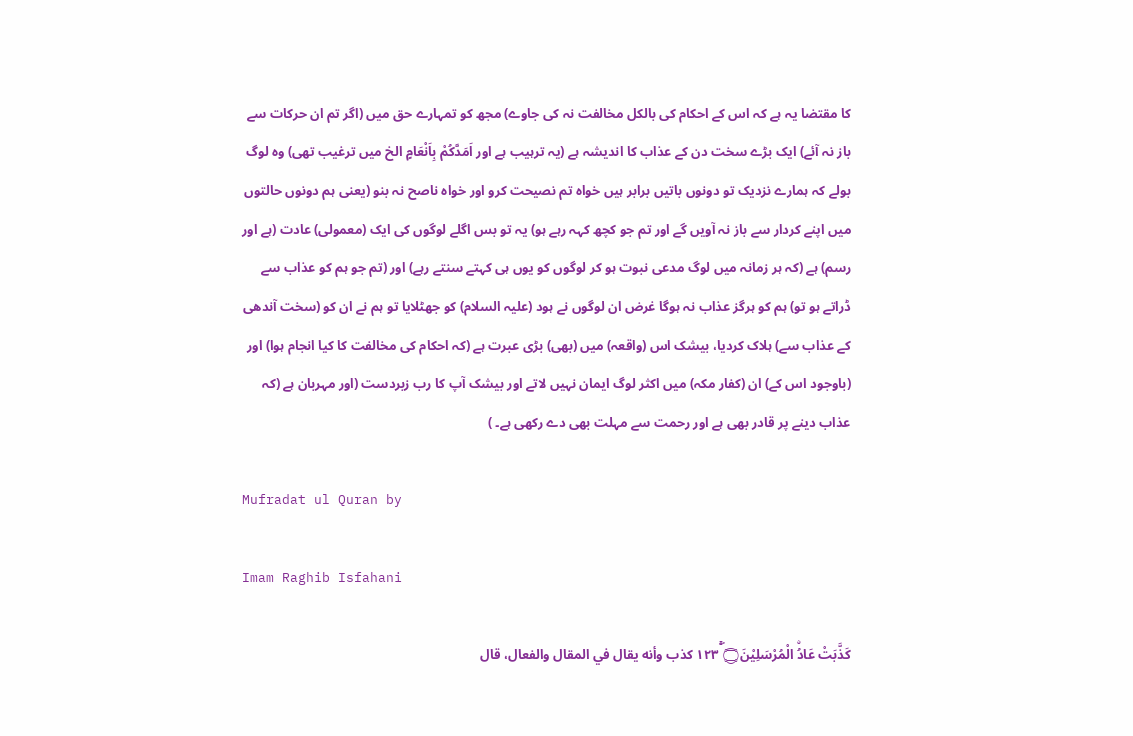کا مقتضا یہ ہے کہ اس کے احکام کی بالکل مخالفت نہ کی جاوے) مجھ کو تمہارے حق میں (اگر تم ان حرکات سے باز نہ آئے) ایک بڑے سخت دن کے عذاب کا اندیشہ ہے (یہ ترہیب ہے اور اَمَدَّكُمْ بِاَنْعَامٍ الخ میں ترغیب تھی) وہ لوگ بولے کہ ہمارے نزدیک تو دونوں باتیں برابر ہیں خواہ تم نصیحت کرو اور خواہ ناصح نہ بنو (یعنی ہم دونوں حالتوں میں اپنے کردار سے باز نہ آویں گے اور تم جو کچھ کہہ رہے ہو) یہ تو بس اگلے لوگوں کی ایک (معمولی) عادت (ہے اور رسم) ہے (کہ ہر زمانہ میں لوگ مدعی نبوت ہو کر لوگوں کو یوں ہی کہتے سنتے رہے) اور (تم جو ہم کو عذاب سے ڈراتے ہو تو) ہم کو ہرگز عذاب نہ ہوگا غرض ان لوگوں نے ہود (علیہ السلام) کو جھٹلایا تو ہم نے ان کو (سخت آندھی کے عذاب سے) ہلاک کردیا، بیشک اس (واقعہ) میں (بھی) بڑی عبرت ہے (کہ احکام کی مخالفت کا کیا انجام ہوا) اور (باوجود اس کے) ان (کفار مکہ) میں اکثر لوگ ایمان نہیں لاتے اور بیشک آپ کا رب زبردست (اور مہربان ہے (کہ عذاب دینے پر قادر بھی ہے اور رحمت سے مہلت بھی دے رکھی ہے۔ )

Mufradat ul Quran by

Imam Raghib Isfahani

كَذَّبَتْ عَادُۨ الْمُرْسَلِيْنَ۝ ١٢٣ۚۖ كذب وأنه يقال في المقال والفعال، قال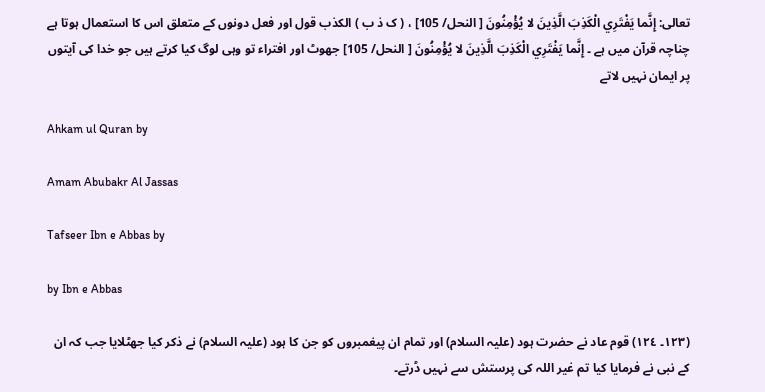تعالی: إِنَّما يَفْتَرِي الْكَذِبَ الَّذِينَ لا يُؤْمِنُونَ [ النحل/ 105] ، ( ک ذ ب ) الکذب قول اور فعل دونوں کے متعلق اس کا استعمال ہوتا ہے چناچہ قرآن میں ہے ۔ إِنَّما يَفْتَرِي الْكَذِبَ الَّذِينَ لا يُؤْمِنُونَ [ النحل/ 105] جھوٹ اور افتراء تو وہی لوگ کیا کرتے ہیں جو خدا کی آیتوں پر ایمان نہیں لاتے

Ahkam ul Quran by

Amam Abubakr Al Jassas

Tafseer Ibn e Abbas by

by Ibn e Abbas

(١٢٣۔ ١٢٤) قوم عاد نے حضرت ہود (علیہ السلام) اور تمام ان پیغمبروں کو جن کا ہود (علیہ السلام) نے ذکر کیا جھٹلایا جب کہ ان کے نبی نے فرمایا کیا تم غیر اللہ کی پرستش سے نہیں ڈرتے۔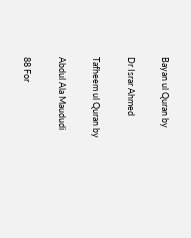Bayan ul Quran by

Dr Israr Ahmed

Tafheem ul Quran by

Abdul Ala Maududi

88 For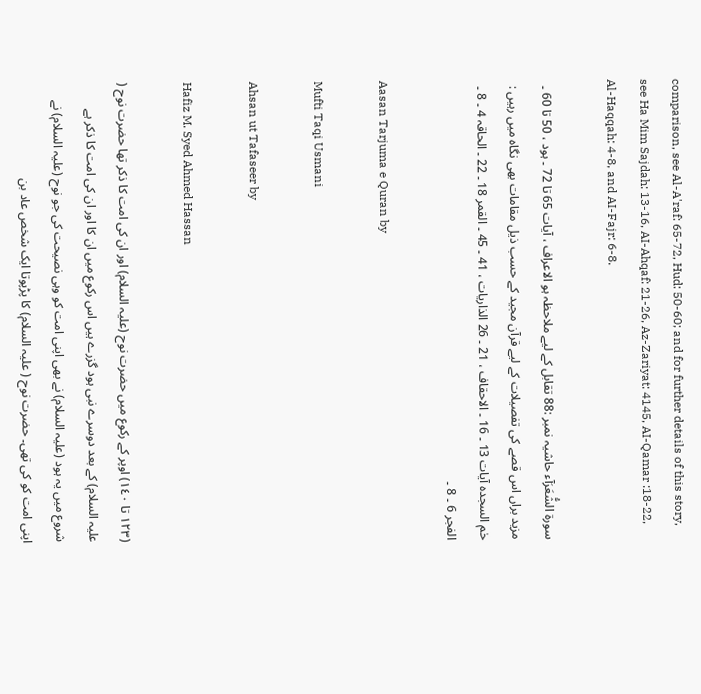comparison, see Al-A'raf: 65-72, Hud: 50-60; and for further details of this story, see Ha Mim Sajdah: 13-16, AI-Ahqaf: 21-26, Az-Zariyat: 4145, AI-Qamar :18-22, Al-Haqqah: 4-8, and AI-Fajr: 6-8.

سورة الشُّعَرَآء حاشیہ نمبر :88 تقابل کے لیے ملاحظہ ہو الاعراف ، آیات 65 تا 72 ۔ ہود ، 50 تا 60 ۔ مزید براں اس قصے کی تفصیلات کے لیے قرآن مجید کے حسب ذیل مقامات بھی نگاہ میں رہیں : حٰم السجدہ آیات 13 ۔ 16 ۔ الاحقاف ، 21 ۔ 26 الذاریات ، 41 ۔ 45 ۔ القمر 18 ۔ 22 ۔ الحاقہ 4 ۔ 8 ۔ الفجر 6 ۔ 8 ۔

Aasan Tarjuma e Quran by

Mufti Taqi Usmani

Ahsan ut Tafaseer by

Hafiz M. Syed Ahmed Hassan

(١٢٣ تا ١٤٠) اوپر کے رکوع میں حضرت نوح (علیہ السلام) اور ان کی امت کا ذکر تھا حضرت نوح ( علیہ السلام) کے بعد دوسرے نبی ہود گزرے ہیں اس رکوع میں ان کا اور ان کی امت کا ذکر ہے شروع میں یہ ہود (علیہ السلام) نے بھی اپنی امت کو وہی نصیحت کی جو نوح (علیہ السلام) نے اپنی امت کو کی تھی۔ حضرت نوح ( علیہ السلام) کا پڑپوتا ایک شخص عاد بن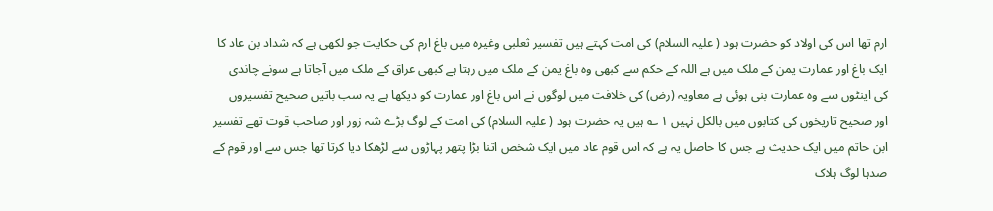ارم تھا اس کی اولاد کو حضرت ہود ( علیہ السلام) کی امت کہتے ہیں تفسیر ثعلبی وغیرہ میں باغ ارم کی حکایت جو لکھی ہے کہ شداد بن عاد کا ایک باغ اور عمارت یمن کے ملک میں ہے اللہ کے حکم سے کبھی وہ باغ یمن کے ملک میں رہتا ہے کبھی عراق کے ملک میں آجاتا ہے سونے چاندی کی اینٹوں سے وہ عمارت بنی ہوئی ہے معاویہ (رض) کی خلافت میں لوگوں نے اس باغ اور عمارت کو دیکھا ہے یہ سب باتیں صحیح تفسیروں اور صحیح تاریخوں کی کتابوں میں بالکل نہیں ١ ؎ ہیں یہ حضرت ہود ( علیہ السلام) کی امت کے لوگ بڑے شہ زور اور صاحب قوت تھے تفسیر ابن حاتم میں ایک حدیث ہے جس کا حاصل یہ ہے کہ اس قوم عاد میں ایک شخص اتنا بڑا پتھر پہاڑوں سے لڑھکا دیا کرتا تھا جس سے اور قوم کے صدہا لوگ ہلاک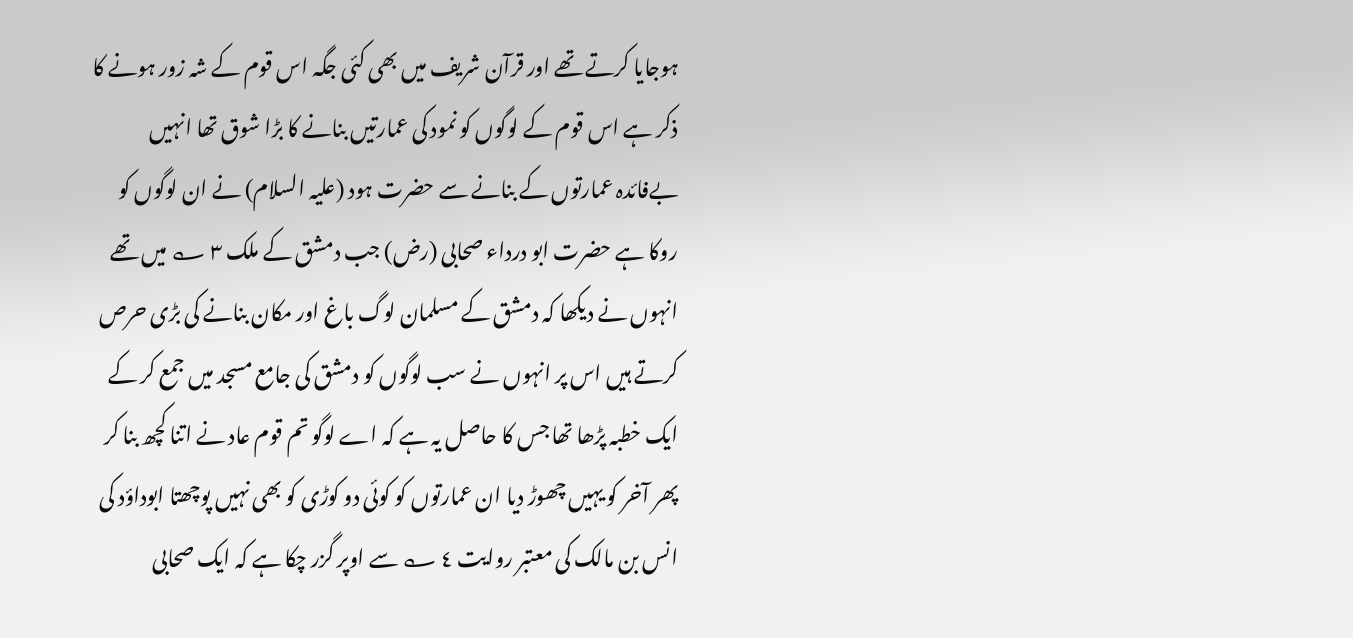ہوجایا کرتے تھے اور قرآن شریف میں بھی کئی جگہ اس قوم کے شہ زور ہونے کا ذکر ہے اس قوم کے لوگوں کو نمود کی عمارتیں بنانے کا بڑا شوق تھا انہیں بےفائدہ عمارتوں کے بنانے سے حضرت ہود (علیہ السلام) نے ان لوگوں کو روکا ہے حضرت ابو درداء صحابی (رض) جب دمشق کے ملک ٣ ؎ میں تھے انہوں نے دیکھا کہ دمشق کے مسلمان لوگ باغ اور مکان بنانے کی بڑی حرص کرتے ہیں اس پر انہوں نے سب لوگوں کو دمشق کی جامع مسجد میں جمع کر کے ایک خطبہ پڑھا تھا جس کا حاصل یہ ہے کہ اے لوگو تم قوم عاد نے اتنا کچھ بنا کر پھر آخر کو یہیں چھوڑ دیا ان عمارتوں کو کوئی دو کوڑی کو بھی نہیں پوچھتا ابوداؤد کی انس بن مالک کی معتبر روایت ٤ ؎ سے اوپر گزر چکا ہے کہ ایک صحابی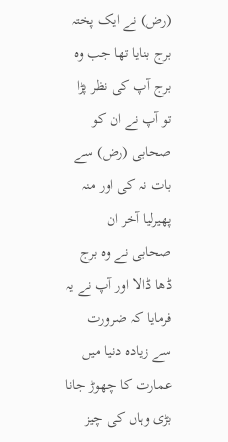(رض) نے ایک پختہ برج بنایا تھا جب وہ برج آپ کی نظر پڑا تو آپ نے ان کو صحابی (رض) سے بات نہ کی اور منہ پھیرلیا آخر ان صحابی نے وہ برج ڈھا ڈالا اور آپ نے یہ فرمایا کہ ضرورت سے زیادہ دنیا میں عمارت کا چھوڑ جانا بڑی وہاں کی چیز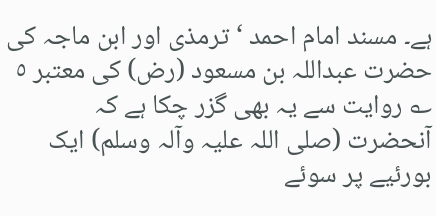ہے۔ مسند امام احمد ‘ ترمذی اور ابن ماجہ کی حضرت عبداللہ بن مسعود (رض) کی معتبر ٥ ؎ روایت سے یہ بھی گزر چکا ہے کہ آنحضرت (صلی اللہ علیہ وآلہ وسلم) ایک بورئیے پر سوئے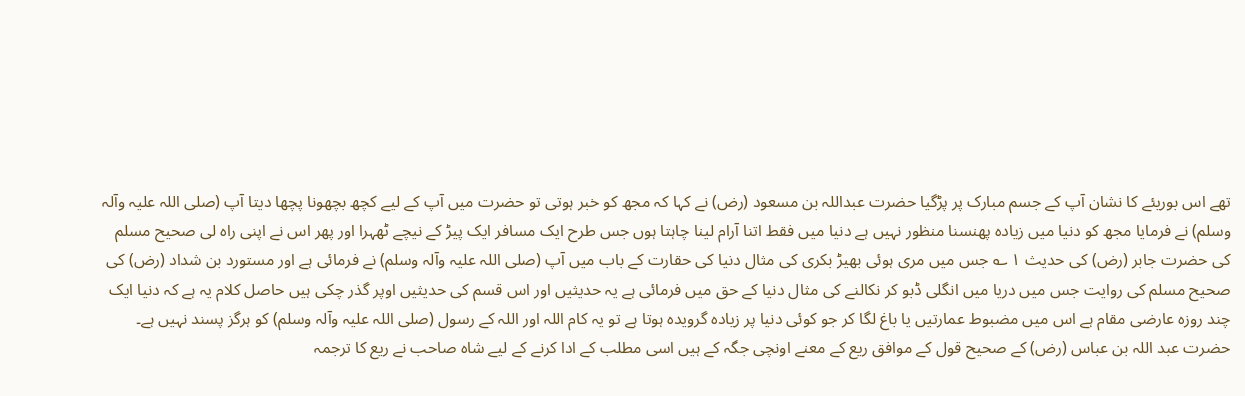تھے اس بوریئے کا نشان آپ کے جسم مبارک پر پڑگیا حضرت عبداللہ بن مسعود (رض) نے کہا کہ مجھ کو خبر ہوتی تو حضرت میں آپ کے لیے کچھ بچھونا پچھا دیتا آپ (صلی اللہ علیہ وآلہ وسلم) نے فرمایا مجھ کو دنیا میں زیادہ پھنسنا منظور نہیں ہے دنیا میں فقط اتنا آرام لینا چاہتا ہوں جس طرح ایک مسافر ایک پیڑ کے نیچے ٹھہرا اور پھر اس نے اپنی راہ لی صحیح مسلم کی حضرت جابر (رض) کی حدیث ١ ؎ جس میں مری ہوئی بھیڑ بکری کی مثال دنیا کی حقارت کے باب میں آپ (صلی اللہ علیہ وآلہ وسلم) نے فرمائی ہے اور مستورد بن شداد (رض) کی صحیح مسلم کی روایت جس میں دریا میں انگلی ڈبو کر نکالنے کی مثال دنیا کے حق میں فرمائی ہے یہ حدیثیں اور اس قسم کی حدیثیں اوپر گذر چکی ہیں حاصل کلام یہ ہے کہ دنیا ایک چند روزہ عارضی مقام ہے اس میں مضبوط عمارتیں یا باغ لگا کر جو کوئی دنیا پر زیادہ گرویدہ ہوتا ہے تو یہ کام اللہ اور اللہ کے رسول (صلی اللہ علیہ وآلہ وسلم) کو ہرگز پسند نہیں ہے۔ حضرت عبد اللہ بن عباس (رض) کے صحیح قول کے موافق ریع کے معنے اونچی جگہ کے ہیں اسی مطلب کے ادا کرنے کے لیے شاہ صاحب نے ریع کا ترجمہ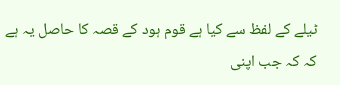ٹیلے کے لفظ سے کیا ہے قوم ہود کے قصہ کا حاصل یہ ہے کہ کہ جب اپنی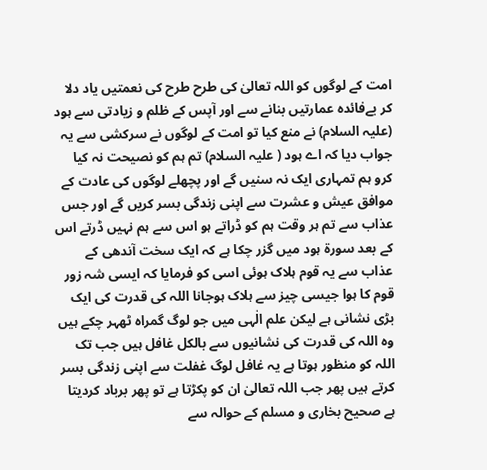امت کے لوگوں کو اللہ تعالیٰ کی طرح طرح کی نعمتیں یاد دلا کر بےفائدہ عمارتیں بنانے سے اور آپس کے ظلم و زیادتی سے ہود (علیہ السلام) نے منع کیا تو امت کے لوگوں نے سرکشی سے یہ جواب دیا کہ اے ہود ( علیہ السلام) تم ہم کو نصیحت نہ کیا کرو ہم تمہاری ایک نہ سنیں گے اور پچھلے لوگوں کی عادت کے موافق عیش و عشرت سے اپنی زندگی بسر کریں گے اور جس عذاب سے تم ہر وقت ہم کو ڈراتے ہو اس سے ہم نہیں ڈرتے اس کے بعد سورة ہود میں گزر چکا ہے کہ ایک سخت آندھی کے عذاب سے یہ قوم ہلاک ہوئی اسی کو فرمایا کہ ایسی شہ زور قوم کا ہوا جیسی چیز سے ہلاک ہوجانا اللہ کی قدرت کی ایک بڑی نشانی ہے لیکن علم الٰہی میں جو لوگ گمراہ ٹھہر چکے ہیں وہ اللہ کی قدرت کی نشانیوں سے بالکل غافل ہیں جب تک اللہ کو منظور ہوتا ہے یہ غافل لوگ غفلت سے اپنی زندگی بسر کرتے ہیں پھر جب اللہ تعالیٰ ان کو پکڑتا ہے تو پھر برباد کردیتا ہے صحیح بخاری و مسلم کے حوالہ سے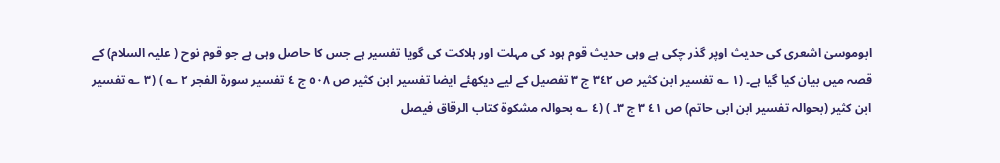ابوموسیٰ اشعری کی حدیث اوپر گذر چکی ہے وہی حدیث قوم ہود کی مہلت اور ہلاکت کی گویا تفسیر ہے جس کا حاصل وہی ہے جو قوم نوح ( علیہ السلام) کے قصہ میں بیان کیا گیا ہے۔ (١ ؎ تفسیر ابن کثیر ص ٣٤٢ ج ٣ تفصیل کے لیے دیکھئے ایضا تفسیر ابن کثیر ص ٥٠٨ ج ٤ تفسیر سورة الفجر ٢ ؎ ) (٣ ؎ تفسیر ابن کثیر (بحوالہ تفسیر ابن ابی حاتم) ص ٤١ ٣ ج ٣۔ ) (٤ ؎ بحوالہ مشکوۃ کتاب الرقاق فیصل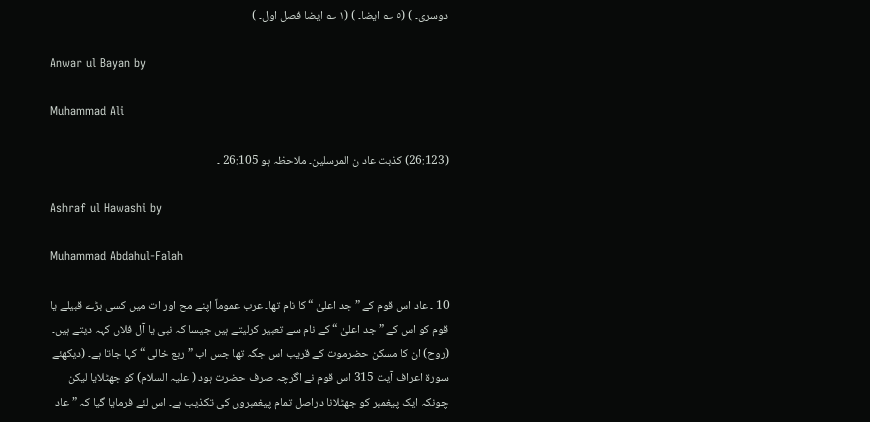دوسری۔ ) (٥ ؎ ایضا۔ ) (١ ؎ ایضا فصل اول۔ )

Anwar ul Bayan by

Muhammad Ali

(26:123) کذبت عاد ن المرسلین۔ ملاحظہ ہو 26:105 ۔

Ashraf ul Hawashi by

Muhammad Abdahul-Falah

10 ۔ عاد اس قوم کے ” جد اعلیٰ “ کا نام تھا۔ عرب عموماً اپنے مح اور ات میں کسی بڑے قبیلے یا قوم کو اس کے ” جد اعلیٰ “ کے نام سے تعبیر کرلیتے ہیں جیسا کہ نبی یا آل فلاں کہہ دیتے ہیں۔ (روح) ان کا مسکن حضرموت کے قریب اس جگہ تھا جس اب ” ربع خالی “ کہا جاتا ہے۔ (دیکھئے سورة اعراف آیت 315 اس قوم نے اگرچہ صرف حضرت ہود ( علیہ السلام) کو جھٹلایا لیکن چونکہ ایک پیغمبر کو جھٹلانا دراصل تمام پیغمبروں کی تکذیب ہے۔ اس لئے فرمایا گیا کہ ” عاد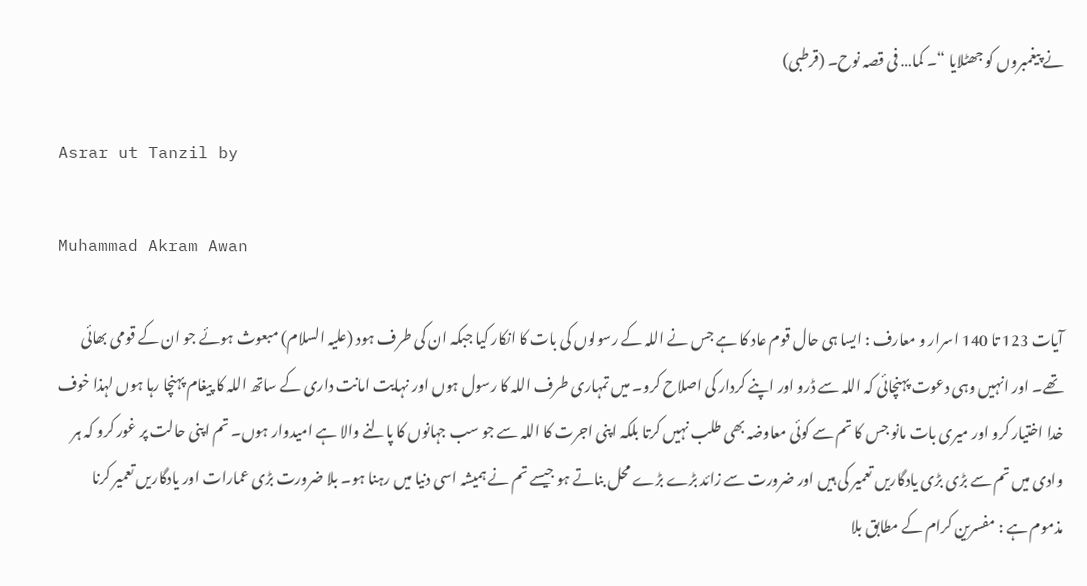نے پیغمبروں کو جھٹلایا “۔ کما… فی قصہ نوح۔ (قرطبی)

Asrar ut Tanzil by

Muhammad Akram Awan

آیات 123 تا 140 اسرار و معارف : ایسا ہی حال قوم عاد کا ہے جس نے اللہ کے رسولوں کی بات کا انکار کیا جبکہ ان کی طرف ہود (علیہ السلام) مبعوث ہوئے جو ان کے قومی بھائی تھے۔ اور انہیں وہی دعوت پہنچائی کہ اللہ سے ڈرو اور اپنے کردار کی اصلاح کرو۔ میں تمہاری طرف اللہ کا رسول ہوں اور نہایت امانت داری کے ساتھ اللہ کا پیغام پہنچا رہا ہوں لہذا خوف خدا اختیار کرو اور میری بات مانو جس کا تم سے کوئی معاوضہ بھی طلب نہیں کرتا بلکہ اپنی اجرت کا اللہ سے جو سب جہانوں کا پالنے والا ہے امیدوار ہوں۔ تم اپنی حالت پر غور کرو کہ ہر وادی میں تم سے بڑی بڑی یادگاریں تعمیر کی ہیں اور ضرورت سے زائد بڑے بڑے محل بناتے ہو جیسے تم نے ہمیشہ اسی دنیا میں رہنا ہو۔ بلا ضرورت بڑی عمارات اور یادگاریں تعمیر کرنا مذموم ہے : مفسرین کرام کے مطابق بلا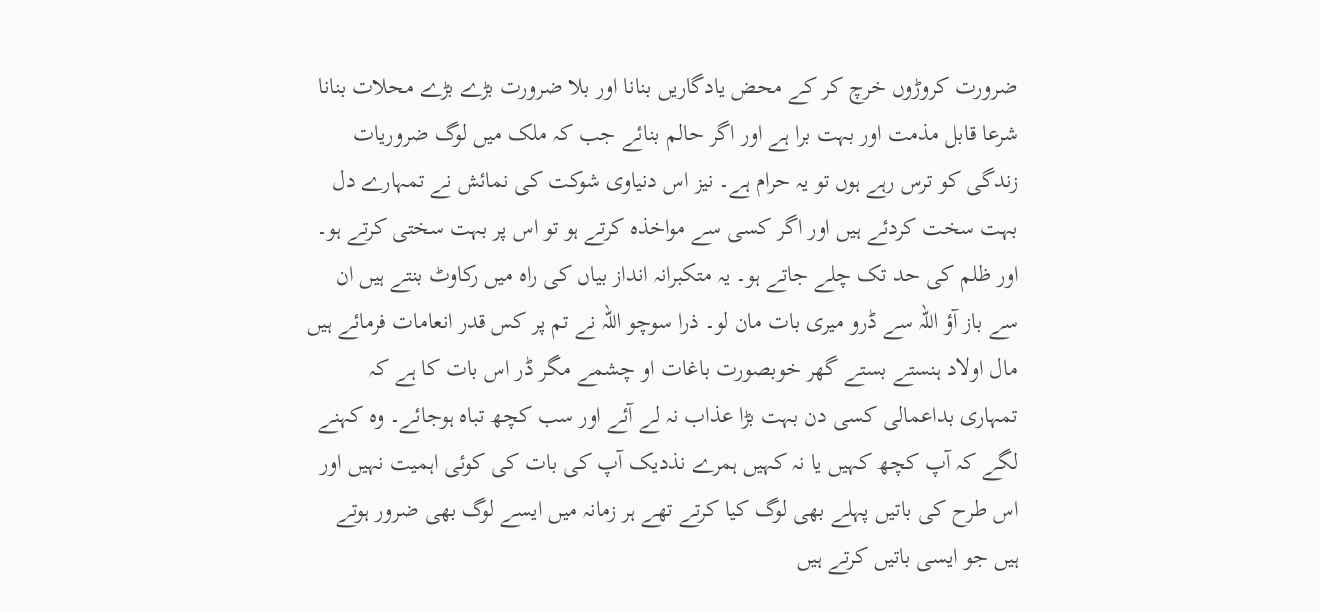ضرورت کروڑوں خرچ کر کے محض یادگاریں بنانا اور بلا ضرورت بڑے بڑے محلات بنانا شرعا قابل مذمت اور بہت برا ہے اور اگر حالم بنائے جب کہ ملک میں لوگ ضروریات زندگی کو ترس رہے ہوں تو یہ حرام ہے۔ نیز اس دنیاوی شوکت کی نمائش نے تمہارے دل بہت سخت کردئے ہیں اور اگر کسی سے مواخذہ کرتے ہو تو اس پر بہت سختی کرتے ہو۔ اور ظلم کی حد تک چلے جاتے ہو۔ یہ متکبرانہ انداز بیاں کی راہ میں رکاوٹ بنتے ہیں ان سے باز آؤ اللہ سے ڈرو میری بات مان لو۔ ذرا سوچو اللہ نے تم پر کس قدر انعامات فرمائے ہیں مال اولاد ہنستے بستے گھر خوبصورت باغات او چشمے مگر ڈر اس بات کا ہے کہ تمہاری بداعمالی کسی دن بہت بڑا عذاب نہ لے آئے اور سب کچھ تباہ ہوجائے۔ وہ کہنے لگے کہ آپ کچھ کہیں یا نہ کہیں ہمرے نذدیک آپ کی بات کی کوئی اہمیت نہیں اور اس طرح کی باتیں پہلے بھی لوگ کیا کرتے تھے ہر زمانہ میں ایسے لوگ بھی ضرور ہوتے ہیں جو ایسی باتیں کرتے ہیں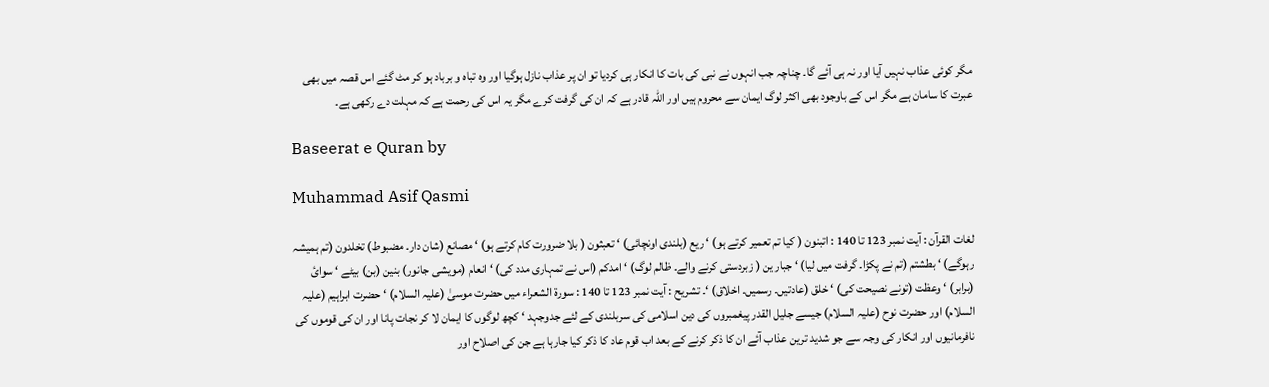مگر کوئی عذاب نہیں آیا اور نہ ہی آئے گا۔ چناچہ جب انہوں نے نبی کی بات کا انکار ہی کردیا تو ان پر عذاب نازل ہوگیا اور وہ تباہ و برباد ہو کر مٹ گئے اس قصہ میں بھی عبرت کا سامان ہے مگر اس کے باوجود بھی اکثر لوگ ایمان سے محروم ہیں اور اللہ قادر ہے کہ ان کی گرفت کرے مگر یہ اس کی رحمت ہے کہ مہلت دے رکھی ہے۔

Baseerat e Quran by

Muhammad Asif Qasmi

لغات القرآن : آیت نمبر 123 تا 140 : اتبنون ( کیا تم تعمیر کرتے ہو) ‘ ریع (بلندی اونچائی) ‘ تعبثون ( بلا ضرورت کام کرتے ہو) ‘ مصانع (شان دار۔ مضبوط) تخلدون (تم ہمیشہ رہوگے) ‘ بطشتم (تم نے پکڑا۔ گرفت میں لیا) ‘ جبار ین ( زبردستی کرنے والے۔ ظالم لوگ) ‘ امدکم (اس نے تمہاری مدد کی) ‘ انعام (مویشی جانور) بنین (بن) بیٹے ‘ سوائ (برابر) ‘ وعظت (تونے نصیحت کی) ‘ خلق (عادتیں۔ رسمیں۔ اخلاق) ‘۔ تشریح : آیت نمبر 123 تا 140 : سورۃ الشعراء میں حضرت موسیٰ (علیہ السلام) ‘ حضرت ابراہیم (علیہ السلام) اور حضرت نوح (علیہ السلام) جیسے جلیل القدر پیغمبروں کی دین اسلامی کی سربلندی کے لئے جدوجہد ‘ کچھ لوگوں کا ایمان لا کر نجات پانا اور ان کی قوموں کی نافرمانیوں اور انکار کی وجہ سے جو شدید ترین عذاب آئے ان کا ذکر کرنے کے بعد اب قوم عاد کا ذکر کیا جارہا ہے جن کی اصلاح اور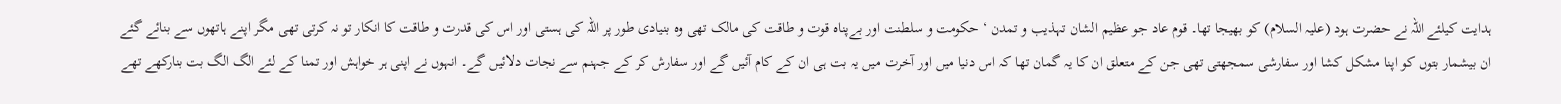ہدایت کیلئے اللہ نے حضرت ہود (علیہ السلام) کو بھیجا تھا۔ قوم عاد جو عظیم الشان تہذیب و تمدن ‘ حکومت و سلطنت اور بےپناہ قوت و طاقت کی مالک تھی وہ بنیادی طور پر اللہ کی ہستی اور اس کی قدرت و طاقت کا انکار تو نہ کرتی تھی مگر اپنے ہاتھوں سے بنائے گئے ان بیشمار بتوں کو اپنا مشکل کشا اور سفارشی سمجھتی تھی جن کے متعلق ان کا یہ گمان تھا کہ اس دنیا میں اور آخرت میں یہ بت ہی ان کے کام آئیں گے اور سفارش کر کے جہنم سے نجات دلائیں گے۔ انہوں نے اپنی ہر خواہش اور تمنا کے لئے الگ الگ بت بنارکھے تھے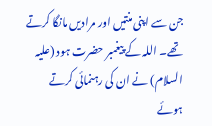جن سے اپنی منتیں اور مرادیں مانگا کرتے تھے۔ اللہ کے پیغمبر حضرت ہود (علیہ السلام) نے ان کی رہنمائی کرتے ہوئے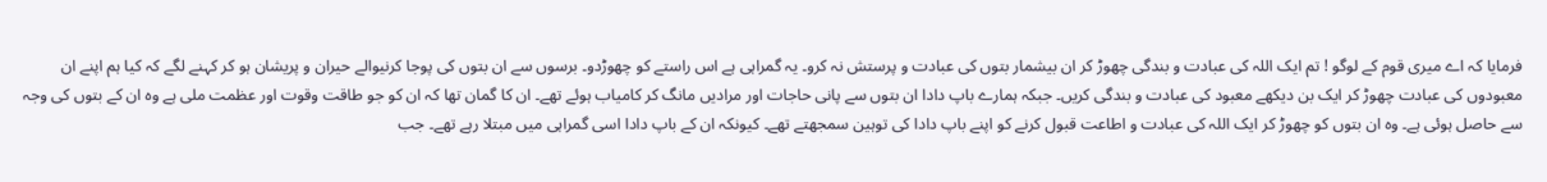فرمایا کہ اے میری قوم کے لوگو ! تم ایک اللہ کی عبادت و بندگی چھوڑ کر ان بیشمار بتوں کی عبادت و پرستش نہ کرو۔ یہ گمراہی ہے اس راستے کو چھوڑدو۔ برسوں سے ان بتوں کی پوجا کرنیوالے حیران و پریشان ہو کر کہنے لگے کہ کیا ہم اپنے ان معبودوں کی عبادت چھوڑ کر ایک بن دیکھے معبود کی عبادت و بندگی کریں۔ جبکہ ہمارے باپ دادا ان بتوں سے پانی حاجات اور مرادیں مانگ کر کامیاب ہوئے تھے۔ ان کا گمان تھا کہ ان کو جو طاقت وقوت اور عظمت ملی ہے وہ ان کے بتوں کی وجہ سے حاصل ہوئی ہے۔ وہ ان بتوں کو چھوڑ کر ایک اللہ کی عبادت و اطاعت قبول کرنے کو اپنے باپ دادا کی توہین سمجھتے تھے۔ کیونکہ ان کے باپ دادا اسی گمراہی میں مبتلا رہے تھے۔ جب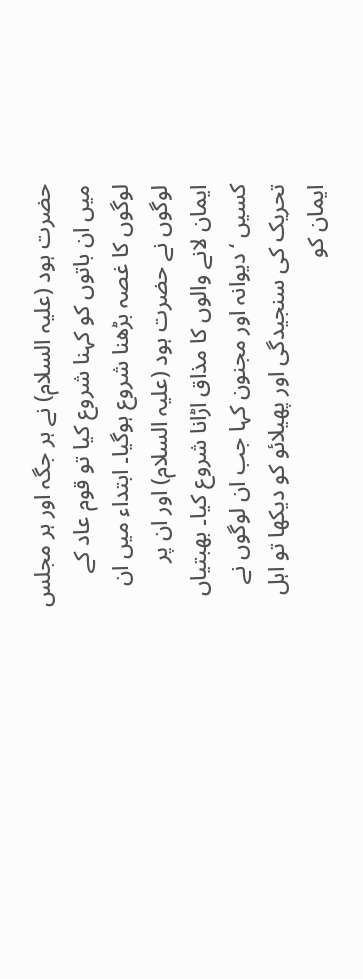حضرت ہود (علیہ السلام) نے ہر جگہ اور ہر مجلس میں ان باتوں کو کہنا شروع کیا تو قوم عاد کے لوگوں کا غصہ بڑھنا شروع ہوگیا۔ ابتداء میں ان لوگوں نے حضرت ہود (علیہ السلام) اور ان پر ایمان لانے والوں کا مذاق اڑانا شروع کیا۔ بھبتیاں کسیں ‘ دیوانہ اور مجنون کہا جب ان لوگوں نے تحریک کی سنجیدگی اور پھیلائو کو دیکھا تو اہل ایمان کو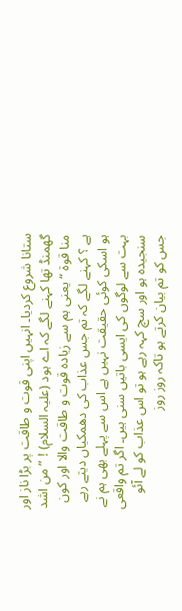ستانا شروع کردیا۔ انہیں اپنی قوت و طاقت پر بڑا ناز اور گھمنڈ تھا کہنے لگے کہ اے ہود (علیہ السلام) ! ” من اشد منا قوۃ “ یعنی ہم سے زیادہ قوت و طاقت والا اور کون ہے ؟ کہنے لگے کہ تم جس عذاب کی دھمکیاں دیتے رہے ہو اسکی کوئی حقیقت نہیں ہے اس سے پہلے بھی ہم نے بہت سے لوگوں کی ایسی باتیں سنی ہیں۔ اگر تم واقعی سنجیدہ ہو اور سچ کہہ رہے ہو تو اس عذاب کو لے آئو جس کو تم بیان کرتے ہو تاکہ روز روز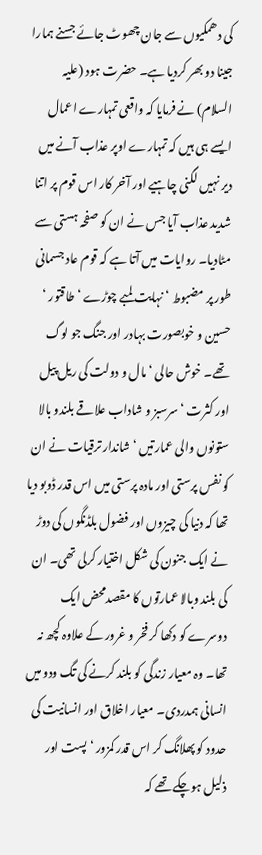کی دھمکیوں سے جان چھوٹ جائے جسنے ہمارا جینا دو بھر کردیا ہے۔ حضرت ہود (علیہ السلام) نے فرمایا کہ واقعی تمہارے اعمال ایسے ہی ہیں کہ تمہارے اوپر عذاب آنے میں دیر نہیں لگنی چاہیے اور آخر کار اس قوم پر اتنا شدید عذاب آیا جس نے ان کو صفحہ ہستی سے مٹادیا۔ روایات میں آتا ہے کہ قوم عاد جسمانی طور پر مضبوط ‘ نہایت لمبے چوڑے ‘ طاقتور ‘ حسین و خوبصورت بہادر اور جنگ جو لوگ تھے۔ خوش حالی ‘ مال و دولت کی ریل پیل اور کثرت ‘ سرسبز و شاداب علاقے بلندو بالا ستونوں والی عمارتیں ‘ شاندار ترقیات نے ان کو نفس پرستی اور مادہ پرستی میں اس قدر ڈوبو دیا تھا کہ دنیا کی چیزوں اور فضول بلڈنگوں کی دوڑ نے ایک جنون کی شکل اختیار کرلی تھی۔ ان کی بلند وبالا عمارتوں کا مقصدمحض ایک دوسرے کو دکھا کر فخر و غرور کے علاوہ کچھ نہ تھا۔ وہ معیار زندگی کو بلند کرنے کی تگ ودو میں انسانی ہمدردی۔ معیار اخلاق اور انسانیت کی حدود کو پھلانگ کر اس قدر کمزور ‘ پست اور ذلیل ہوچکے تھے کہ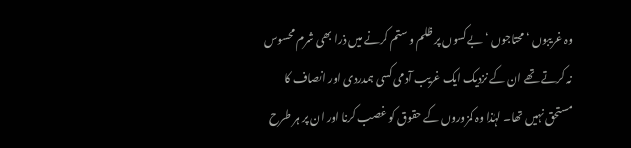وہ غریبوں ‘ محتاجوں ‘ بےکسوں پر ظلم و ستم کرنے میں ذرا بھی شرم محسوس نہ کرتے تھے ان کے نزدیک ایک غریب آدمی کسی ہمدردی اور انصاف کا مستحق نہیں تھا۔ لہٰذا وہ کمزوروں کے حقوق کو غصب کرنا اور ان پر ہر طرح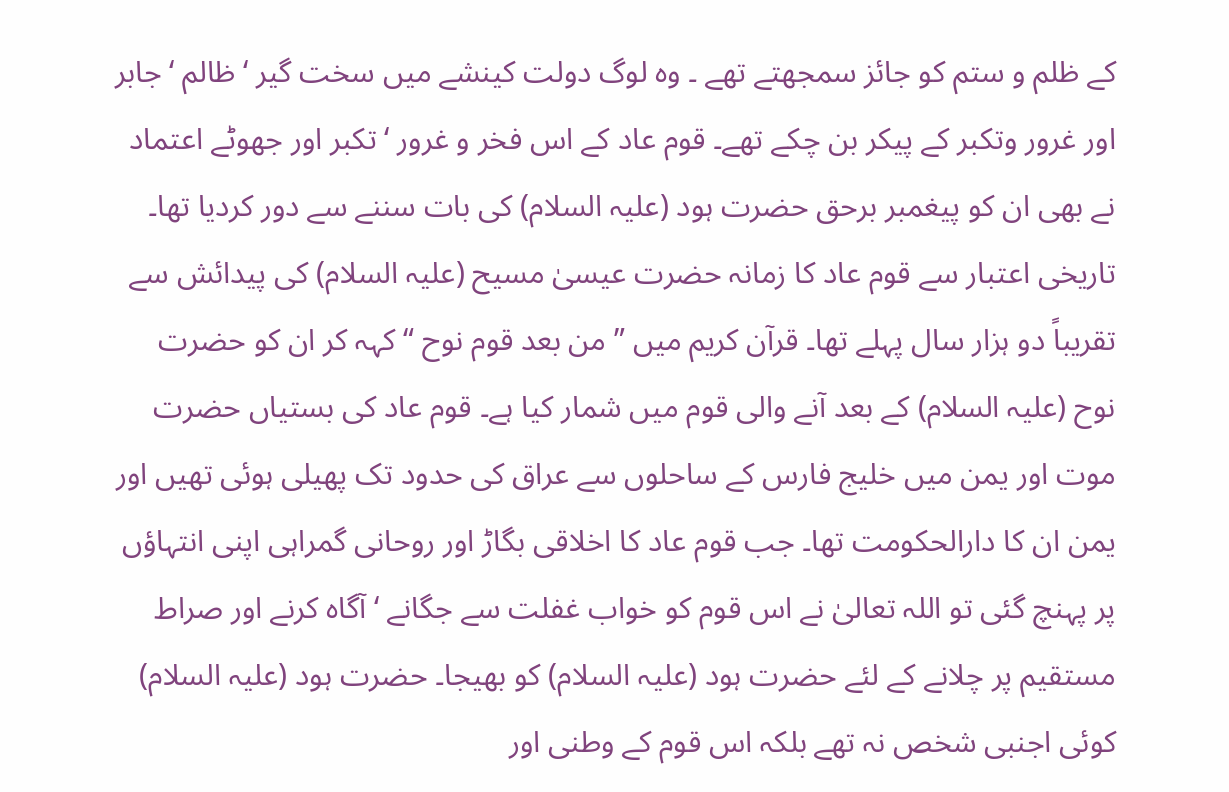کے ظلم و ستم کو جائز سمجھتے تھے ۔ وہ لوگ دولت کینشے میں سخت گیر ‘ ظالم ‘ جابر اور غرور وتکبر کے پیکر بن چکے تھے۔ قوم عاد کے اس فخر و غرور ‘ تکبر اور جھوٹے اعتماد نے بھی ان کو پیغمبر برحق حضرت ہود (علیہ السلام) کی بات سننے سے دور کردیا تھا۔ تاریخی اعتبار سے قوم عاد کا زمانہ حضرت عیسیٰ مسیح (علیہ السلام) کی پیدائش سے تقریباً دو ہزار سال پہلے تھا۔ قرآن کریم میں ” من بعد قوم نوح “ کہہ کر ان کو حضرت نوح (علیہ السلام) کے بعد آنے والی قوم میں شمار کیا ہے۔ قوم عاد کی بستیاں حضرت موت اور یمن میں خلیج فارس کے ساحلوں سے عراق کی حدود تک پھیلی ہوئی تھیں اور یمن ان کا دارالحکومت تھا۔ جب قوم عاد کا اخلاقی بگاڑ اور روحانی گمراہی اپنی انتہاؤں پر پہنچ گئی تو اللہ تعالیٰ نے اس قوم کو خواب غفلت سے جگانے ‘ آگاہ کرنے اور صراط مستقیم پر چلانے کے لئے حضرت ہود (علیہ السلام) کو بھیجا۔ حضرت ہود (علیہ السلام) کوئی اجنبی شخص نہ تھے بلکہ اس قوم کے وطنی اور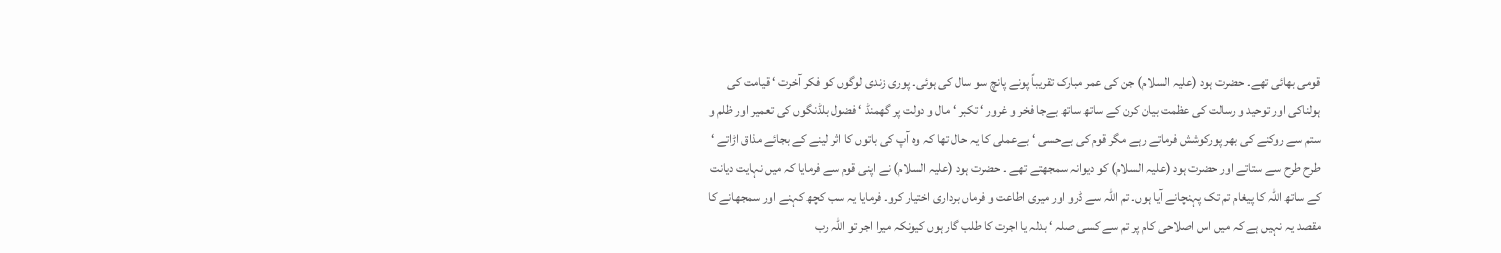قومی بھائی تھے۔ حضرت ہود (علیہ السلام) جن کی عمر مبارک تقریباً پونے پانچ سو سال کی ہوئی۔ پوری زندی لوگوں کو فکر آخرت ‘ قیامت کی ہولناکی اور توحید و رسالت کی عظمت بیان کرن کے ساتھ ساتھ بےجا فخر و غرور ‘ تکبر ‘ مال و دولت پر گھمنڈ ‘ فضول بلڈنگوں کی تعمیر اور ظلم و ستم سے روکنے کی بھر پورکوشش فرماتے رہے مگر قوم کی بےحسی ‘ بےعملی کا یہ حال تھا کہ وہ آپ کی باتوں کا اثر لینے کے بجائے مذاق اڑاتے ‘ طرح طرح سے ستاتے اور حضرت ہود (علیہ السلام) کو دیوانہ سمجھتے تھے ۔ حضرت ہود (علیہ السلام) نے اپنی قوم سے فرمایا کہ میں نہایت دیانت کے ساتھ اللہ کا پیغام تم تک پہنچانے آیا ہوں۔ تم اللہ سے ڈرو اور میری اطاعت و فرماں برداری اختیار کرو۔ فرمایا یہ سب کچھ کہنے اور سمجھانے کا مقصد یہ نہیں ہے کہ میں اس اصلاحی کام پر تم سے کسی صلہ ‘ بدلہ یا اجرت کا طلب گار ہوں کیونکہ میرا اجر تو اللہ رب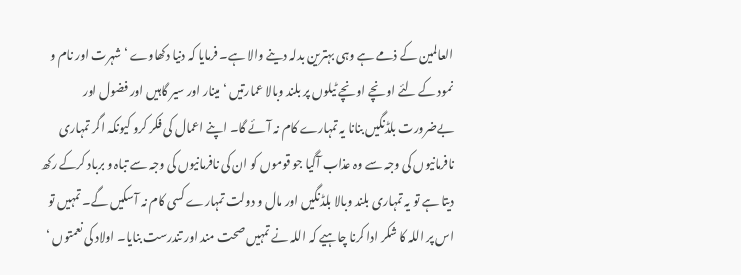العالمین کے ذمے ہے وہی بہترین بدلہ دینے والا ہے۔ فرمایا کہ دنیا دکھاوے ‘ شہرت اور نام و نمود کے لئے اونچے اونچے ٹیلوں پر بلند وبالا عمارتیں ‘ مینار اور سیر گاہیں اور فضول اور بےضرورت بلڈنگیں بنانا یہ تمہارے کام نہ آئے گا۔ اپنے اعمال کی فکر کرو کیونکہ اگر تمہاری نافرمانیوں کی وجہ سے وہ عذاب آگیا جو قوموں کو ان کی نافرمانیوں کی وجہ سے تباہ و برباد کرکے رکھ دیتا ہے تو یہ تمہاری بلند وبالا بلڈنگیں اور مال و دولت تمہارے کسی کام نہ آسکیں گے۔ تمہیں تو اس پر اللہ کا شکر ادا کرنا چاہیے کہ اللہ نے تمہیں صحت مند اور تندرست بنایا۔ اولاد کی نعمتوں ‘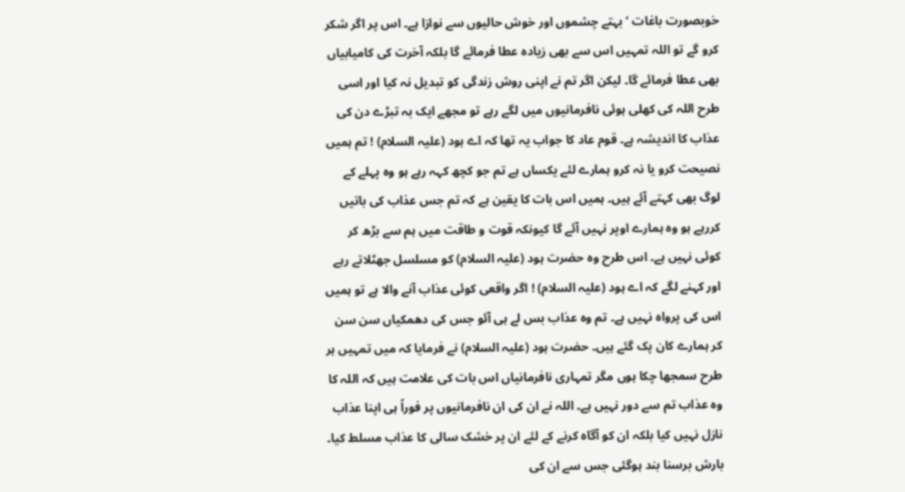خوبصورت باغات ‘ بہتے چشموں اور خوش حالیوں سے نوازا ہے۔ اس پر اگر شکر کرو گے تو اللہ تمہیں اس سے بھی زیادہ عطا فرمائے گا بلکہ آخرت کی کامیابیاں بھی عطا فرمائے گا۔ لیکن اگر تم نے اپنی روش زندگی کو تبدیل نہ کیا اور اسی طرح اللہ کی کھلی ہوئی نافرمانیوں میں لگے رہے تو مجھے ایک بہ تبڑے دن کی عذاب کا اندیشہ ہے۔ قوم عاد کا جواب یہ تھا کہ اے ہود (علیہ السلام) ! تم ہمیں نصیحت کرو یا نہ کرو ہمارے لئے یکساں ہے تم جو کچھ کہہ رہے ہو وہ پہلے کے لوگ بھی کہتے آئے ہیں۔ ہمیں اس بات کا یقین ہے کہ تم جس عذاب کی باتیں کررہے ہو وہ ہمارے اوپر نہیں آئے گا کیونکہ قوت و طاقت میں ہم سے بڑھ کر کوئی نہیں ہے۔ اس طرح وہ حضرت ہود (علیہ السلام) کو مسلسل جھٹلاتے رہے اور کہنے لگے کہ اے ہود (علیہ السلام) ! اگر واقعی کوئی عذاب آنے والا ہے تو ہمیں اس کی پرواہ نہیں ہے۔ تم وہ عذاب بس لے ہی آئو جس کی دھمکیاں سن سن کر ہمارے کان پک گئے ہیں۔ حضرت ہود (علیہ السلام) نے فرمایا کہ میں تمہیں ہر طرح سمجھا چکا ہوں مگر تمہاری نافرمانیاں اس بات کی علامت ہیں کہ اللہ کا وہ عذاب تم سے دور نہیں ہے۔ اللہ نے ان کی ان نافرمانیوں پر فوراً ہی اپنا عذاب نازل نہیں کیا بلکہ ان کو آگاہ کرنے کے لئے ان پر خشک سالی کا عذاب مسلط کیا۔ بارش برسنا بند ہوگئی جس سے ان کی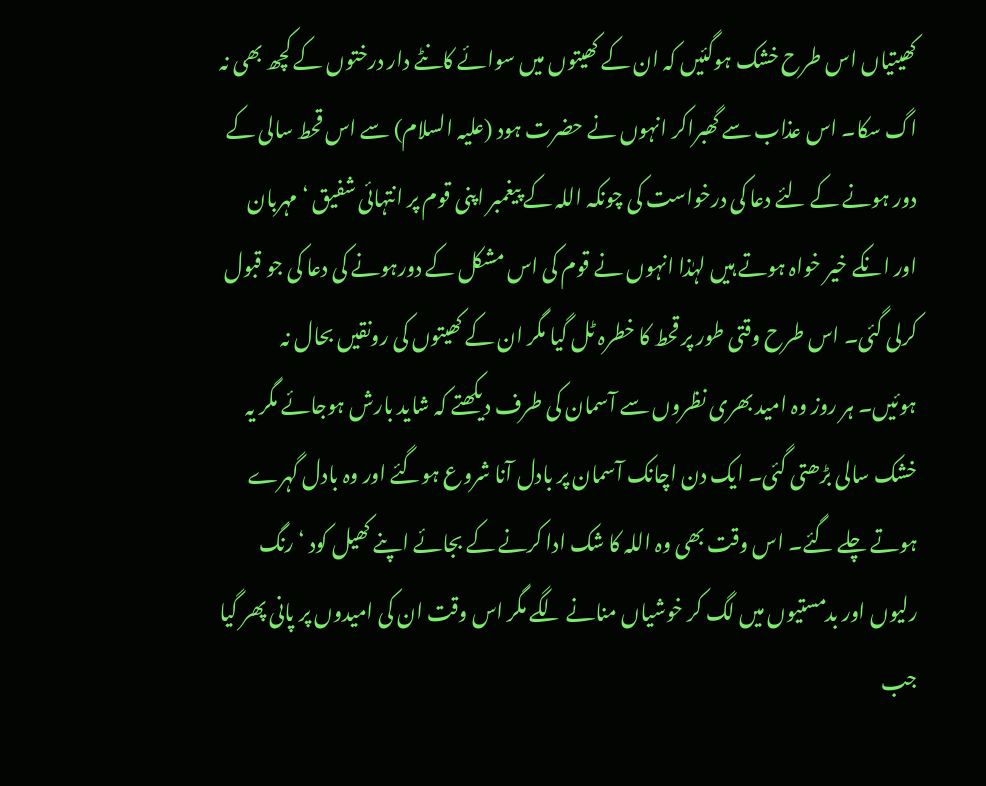کھیتیاں اس طرح خشک ہوگئیں کہ ان کے کھیتوں میں سوائے کانٹے دار درختوں کے کچھ بھی نہ اگ سکا۔ اس عذاب سے گھبراکر انہوں نے حضرت ہود (علیہ السلام) سے اس قحط سالی کے دور ہونے کے لئے دعا کی درخواست کی چونکہ اللہ کے پیغمبر اپنی قوم پر انتہائی شفیق ‘ مہربان اور انکے خیر خواہ ہوتے ہیں لہٰذا انہوں نے قوم کی اس مشکل کے دورہونے کی دعا کی جو قبول کرلی گئی۔ اس طرح وقتی طور پر قحط کا خطرہ ٹل گیا مگر ان کے کھیتوں کی رونقیں بحال نہ ہوئیں۔ ہر روز وہ امید بھری نظروں سے آسمان کی طرف دیکھتے کہ شاید بارش ہوجائے مگر یہ خشک سالی بڑھتی گئی۔ ایک دن اچانک آسمان پر بادل آنا شروع ہوگئے اور وہ بادل گہرے ہوتے چلے گئے۔ اس وقت بھی وہ اللہ کا شک ادا کرنے کے بجائے اپنے کھیل کود ‘ رنگ رلیوں اور بدمستیوں میں لگ کر خوشیاں منانے لگے مگر اس وقت ان کی امیدوں پر پانی پھر گیا جب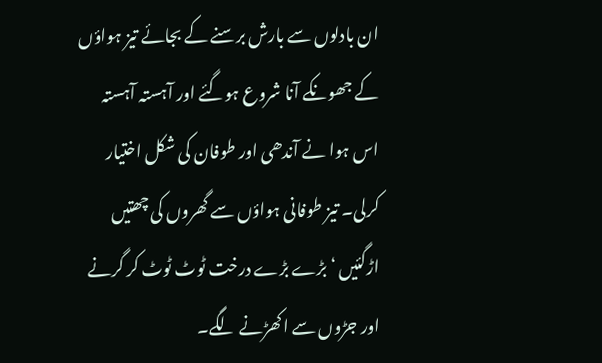ان بادلوں سے بارش برسنے کے بجائے تیز ہواؤں کے جھونکے آنا شروع ہوگئے اور آہستہ آہستہ اس ہوا نے آندھی اور طوفان کی شکل اختیار کرلی۔ تیز طوفانی ہواؤں سے گھروں کی چھتیں اڑگئیں ‘ بڑے بڑے درخت ٹوٹ ٹوٹ کر گرنے اور جڑوں سے اکھڑنے لگے۔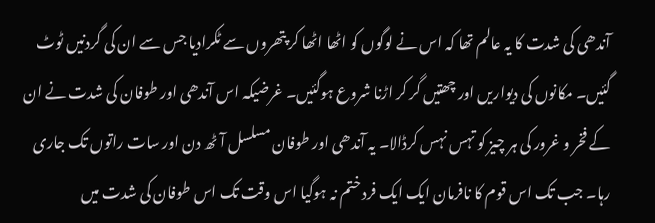آندھی کی شدت کا یہ عالم تھا کہ اس نے لوگوں کو اٹھا اٹھا کر پتھروں سے ٹکرادیا جس سے ان کی گردنیں ٹوٹ گئیں۔ مکانوں کی دیواریں اور چھتیں گر کر اڑنا شروع ہوگئیں۔ غرضیکہ اس آندھی اور طوفان کی شدت نے ان کے فخر و غرور کی ہر چیز کو تہس نہس کرڈالا۔ یہ آندھی اور طوفان مسلسل آٹھ دن اور سات راتوں تک جاری رہا۔ جب تک اس قوم کا نافرمان ایک ایک فرد ختم نہ ہوگیا اس وقت تک اس طوفان کی شدت میں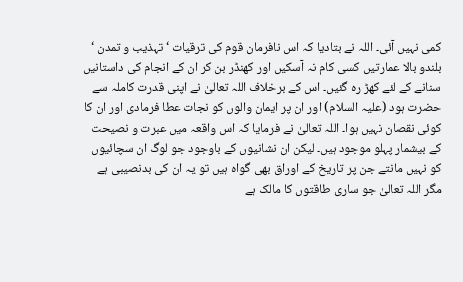کمی نہیں آئی۔ اللہ نے بتادیا کہ اس نافرمان قوم کی ترقیات ‘ تہذیب و تمدن ‘ بلندو بالا عمارتیں کسی کام نہ آسکیں اور کھنڈر بن کر ان کے انجام کی داستانیں سنانے کے لئے کھڑ رہ گئیں۔ اس کے برخلاف اللہ تعالیٰ نے اپنی قدرت کاملہ سے حضرت ہود (علیہ السلام) اور ان پر ایمان والوں کو نجات عطا فرمادی اور ان کا کوئی نقصان نہیں ہوا۔ اللہ تعالیٰ نے فرمایا کہ اس واقعہ میں عبرت و نصیحت کے بیشمار پہلو موجود ہیں۔ لیکن ان نشانیوں کے باوجود جو لوگ ان سچائیوں کو نہیں مانتے جن پر تاریخ کے اوراق بھی گواہ ہیں تو یہ ان کی بدنصیبی ہے مگر اللہ تعالیٰ جو ساری طاقتوں کا مالک ہے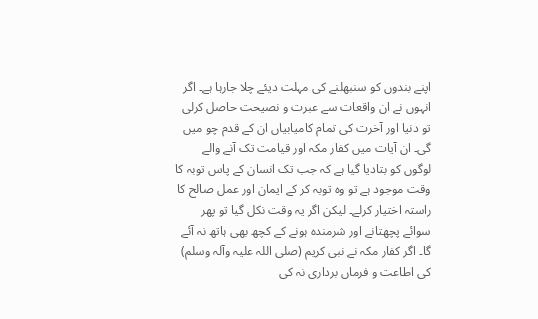اپنے بندوں کو سنبھلنے کی مہلت دیئے چلا جارہا ہے۔ اگر انہوں نے ان واقعات سے عبرت و نصیحت حاصل کرلی تو دنیا اور آخرت کی تمام کامیابیاں ان کے قدم چو میں گی۔ ان آیات میں کفار مکہ اور قیامت تک آنے والے لوگوں کو بتادیا گیا ہے کہ جب تک انسان کے پاس توبہ کا وقت موجود ہے تو وہ توبہ کر کے ایمان اور عمل صالح کا راستہ اختیار کرلے۔ لیکن اگر یہ وقت نکل گیا تو پھر سوائے پچھتانے اور شرمندہ ہونے کے کچھ بھی ہاتھ نہ آئے گا۔ اگر کفار مکہ نے نبی کریم (صلی اللہ علیہ وآلہ وسلم) کی اطاعت و فرماں برداری نہ کی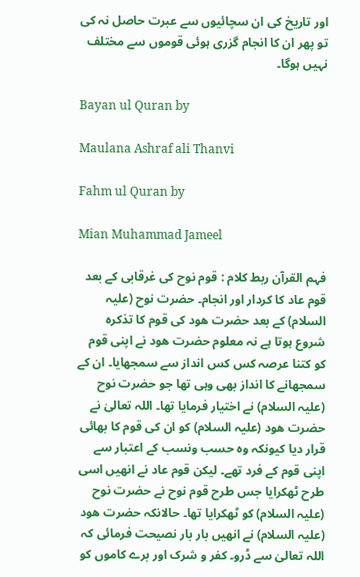اور تاریخ کی ان سچائیوں سے عبرت حاصل نہ کی تو پھر ان کا انجام گزری ہوئی قوموں سے مختلف نہیں ہوگا۔

Bayan ul Quran by

Maulana Ashraf ali Thanvi

Fahm ul Quran by

Mian Muhammad Jameel

فہم القرآن ربط کلام : قوم نوح کی غرقابی کے بعد قوم عاد کا کردار اور انجام۔ حضرت نوح (علیہ السلام) کے بعد حضرت ھود کی قوم کا تذکرہ شروع ہوتا ہے نہ معلوم حضرت ھود نے اپنی قوم کو کتنا عرصہ کس کس انداز سے سمجھایا۔ ان کے سمجھانے کا انداز بھی وہی تھا جو حضرت نوح (علیہ السلام) نے اختیار فرمایا تھا۔ اللہ تعالیٰ نے حضرت ھود (علیہ السلام) کو ان کی قوم کا بھائی قرار دیا کیونکہ وہ حسب ونسب کے اعتبار سے اپنی قوم کے فرد تھے۔ لیکن قوم عاد نے انھیں اسی طرح ٹھکرایا جس طرح قوم نوح نے حضرت نوح (علیہ السلام) کو ٹھکرایا تھا۔ حالانکہ حضرت ھود (علیہ السلام) نے انھیں بار بار نصیحت فرمائی کہ اللہ تعالیٰ سے ڈرو۔ کفر و شرک اور برے کاموں کو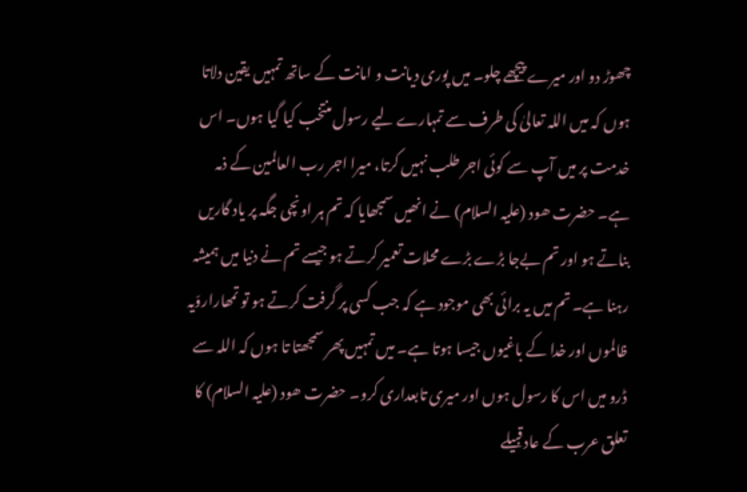چھوڑ دو اور میرے پیچھے چلو۔ میں پوری دیانت و امانت کے ساتھ تمہیں یقین دلاتا ہوں کہ میں اللہ تعالیٰ کی طرف سے تمہارے لیے رسول منتخب کیا گیا ہوں۔ اس خدمت پر میں آپ سے کوئی اجر طلب نہیں کرتا، میرا اجر رب العالمین کے ذمہ ہے۔ حضرت ھود (علیہ السلام) نے انھیں سمجھایا کہ تم ہر اونچی جگہ پر یاد گاریں بناتے ہو اور تم بےجا بڑے بڑے محلات تعمیر کرتے ہو جیسے تم نے دنیا میں ہمیشہ رہنا ہے۔ تم میں یہ برائی بھی موجود ہے کہ جب کسی پر گرفت کرتے ہو تو تمھاراروّیہ ظالموں اور خدا کے باغیوں جیسا ہوتا ہے۔ میں تمہیں پھر سمجھتا تا ہوں کہ اللہ سے ڈرو میں اس کا رسول ہوں اور میری تابعداری کرو۔ حضرت ھود (علیہ السلام) کا تعلق عرب کے عاد قبیلے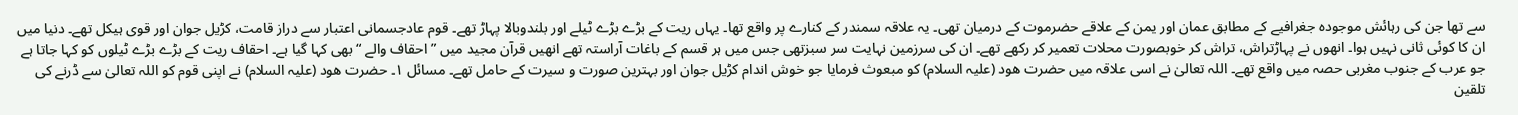سے تھا جن کی رہائش موجودہ جغرافیے کے مطابق عمان اور یمن کے علاقے حضرموت کے درمیان تھی۔ یہ علاقہ سمندر کے کنارے پر واقع تھا۔ یہاں ریت کے بڑے بڑے ٹیلے اور بلندوبالا پہاڑ تھے۔ قوم عادجسمانی اعتبار سے دراز قامت، کڑیل جوان اور قوی ہیکل تھے۔ دنیا میں ان کا کوئی ثانی نہیں ہوا۔ انھوں نے پہاڑتراش، تراش کر خوبصورت محلات تعمیر کر رکھے تھے۔ ان کی سرزمین نہایت سر سبزتھی جس میں ہر قسم کے باغات آراستہ تھے انھیں قرآن مجید میں ” احقاف والے “ بھی کہا گیا ہے۔ احقاف ریت کے بڑے بڑے ٹیلوں کو کہا جاتا ہے جو عرب کے جنوب مغربی حصہ میں واقع تھے۔ اللہ تعالیٰ نے اسی علاقہ میں حضرت ھود (علیہ السلام) کو مبعوث فرمایا جو خوش اندام کڑیل جوان اور بہترین صورت و سیرت کے حامل تھے۔ مسائل ١۔ حضرت ھود (علیہ السلام) نے اپنی قوم کو اللہ تعالیٰ سے ڈرنے کی تلقین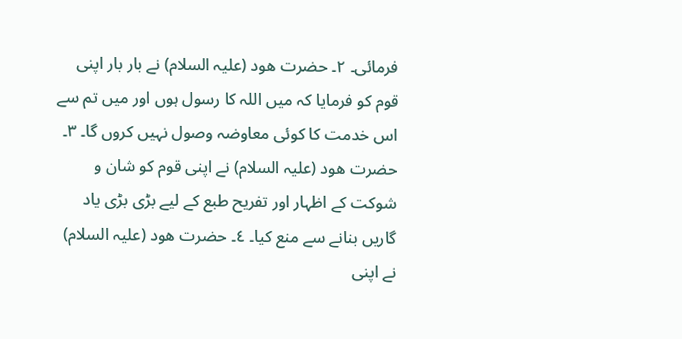فرمائی۔ ٢۔ حضرت ھود (علیہ السلام) نے بار بار اپنی قوم کو فرمایا کہ میں اللہ کا رسول ہوں اور میں تم سے اس خدمت کا کوئی معاوضہ وصول نہیں کروں گا۔ ٣۔ حضرت ھود (علیہ السلام) نے اپنی قوم کو شان و شوکت کے اظہار اور تفریح طبع کے لیے بڑی بڑی یاد گاریں بنانے سے منع کیا۔ ٤۔ حضرت ھود (علیہ السلام) نے اپنی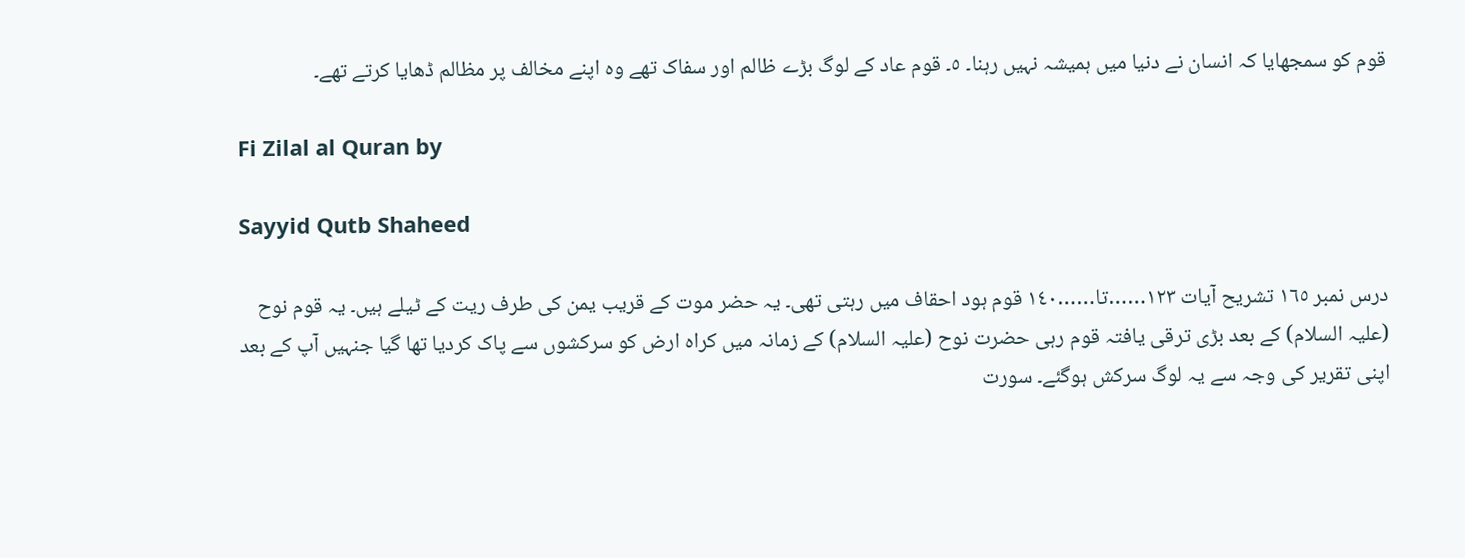قوم کو سمجھایا کہ انسان نے دنیا میں ہمیشہ نہیں رہنا۔ ٥۔ قوم عاد کے لوگ بڑے ظالم اور سفاک تھے وہ اپنے مخالف پر مظالم ڈھایا کرتے تھے۔

Fi Zilal al Quran by

Sayyid Qutb Shaheed

درس نمبر ١٦٥ تشریح آیات ١٢٣……تا……١٤٠ قوم ہود احقاف میں رہتی تھی۔ یہ حضر موت کے قریب یمن کی طرف ریت کے ٹیلے ہیں۔ یہ قوم نوح (علیہ السلام) کے بعد بڑی ترقی یافتہ قوم رہی حضرت نوح (علیہ السلام) کے زمانہ میں کراہ ارض کو سرکشوں سے پاک کردیا تھا گیا جنہیں آپ کے بعد اپنی تقریر کی وجہ سے یہ لوگ سرکش ہوگئے۔ سورت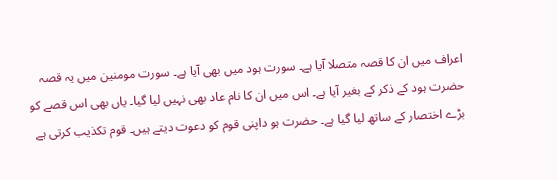اعراف میں ان کا قصہ متصلا آیا ہے۔ سورت ہود میں بھی آیا ہے۔ سورت مومنین میں یہ قصہ حضرت ہود کے ذکر کے بغیر آیا ہے۔ اس میں ان کا نام عاد بھی نہیں لیا گیا۔ یاں بھی اس قصے کو بڑے اختصار کے ساتھ لیا گیا ہے۔ حضرت ہو داپنی قوم کو دعوت دیتے ہیں۔ قوم تکذیب کرتی ہے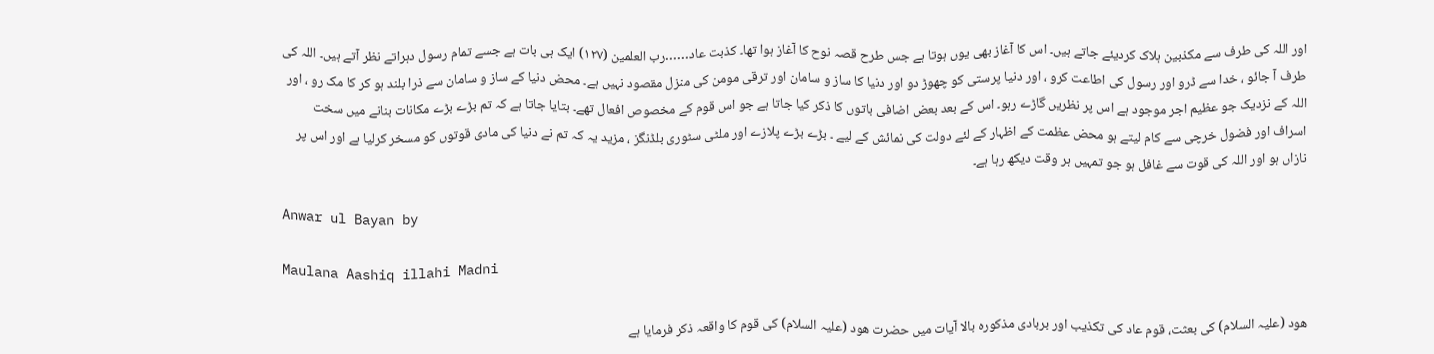اور اللہ کی طرف سے مکذبین ہلاک کردیئے جاتے ہیں۔ اس کا آغاز بھی یوں ہوتا ہے جس طرح قصہ نوح کا آغاز ہوا تھا۔ کذبت عاد……رب العلمین (١٢٧) ایک ہی بات ہے جسے تمام رسول دہراتے نظر آتے ہیں۔ اللہ کی طرف آ جائو ، خدا سے ڈرو اور رسول کی اطاعت کرو ، اور دنیا پرستی کو چھوڑ دو اور دنیا کا ساز و سامان اور ترقی مومن کی منزل مقصود نہیں ہے۔ محض دنیا کے ساز و سامان سے ذرا بلند ہو کر کا مک رو ، اور اللہ کے نزدیک جو عظیم اجر موجود ہے اس پر نظریں گاڑے رہو۔ اس کے بعد بعض اضافی باتوں کا ذکر کیا جاتا ہے جو اس قوم کے مخصوص افعال تھے۔ بتایا جاتا ہے کہ تم بڑے بڑے مکانات بنانے میں سخت اسراف اور فضول خرچی سے کام لیتے ہو محض عظمت کے اظہار کے لئے دولت کی نمائش کے لیے ۔ بڑے بڑے پلازے اور ملٹی سٹوری بلڈنگز ، مزید یہ کہ تم نے دنیا کی مادی قوتوں کو مسخر کرلیا ہے اور اس پر نازاں ہو اور اللہ کی قوت سے غافل ہو جو تمہیں ہر وقت دیکھ رہا ہے۔

Anwar ul Bayan by

Maulana Aashiq illahi Madni

ھود (علیہ السلام) کی بعثت، قوم عاد کی تکذیب اور بربادی مذکورہ بالا آیات میں حضرت ھود (علیہ السلام) کی قوم کا واقعہ ذکر فرمایا ہے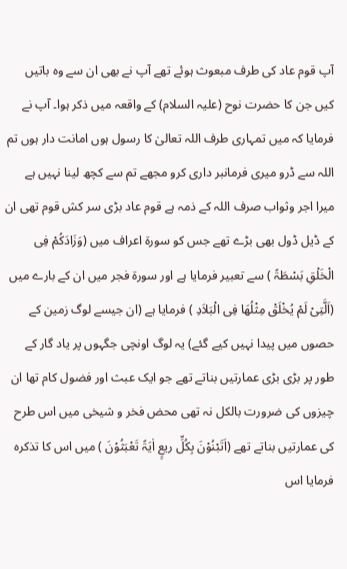آپ قوم عاد کی طرف مبعوث ہوئے تھے آپ نے بھی ان سے وہ باتیں کیں جن کا حضرت نوح (علیہ السلام) کے واقعہ میں ذکر ہوا۔ آپ نے فرمایا کہ میں تمہاری طرف اللہ تعالیٰ کا رسول ہوں امانت دار ہوں تم اللہ سے ڈرو میری فرمانبر داری کرو مجھے تم سے کچھ لینا نہیں ہے میرا اجر وثواب صرف اللہ کے ذمہ ہے قوم عاد بڑی سر کش قوم تھی ان کے ڈیل ڈول بھی بڑے تھے جس کو سورة اعراف میں (وَزَادَکُمْ فِی الْخَلْقِ بَسْطَۃً ) سے تعبیر فرمایا ہے اور سورة فجر میں ان کے بارے میں (اَلَّتِیْ لَمْ یُخْلَقْ مِثْلُھَا فِی الْبَلاَدِ ) فرمایا ہے (ان جیسے لوگ زمین کے حصوں میں پیدا نہیں کیے گئے) یہ لوگ اونچی جگہوں پر یاد گار کے طور پر بڑی بڑی عمارتیں بناتے تھے جو ایک عبث اور فضول کام تھا ان چیزوں کی ضرورت بالکل نہ تھی محض فخر و شیخی میں اس طرح کی عمارتیں بناتے تھے (اَتَبْنُوْنَ بِکُلِّ ریعٍ اٰیَۃً تَعْبَثُوْنَ ) میں اس کا تذکرہ فرمایا اس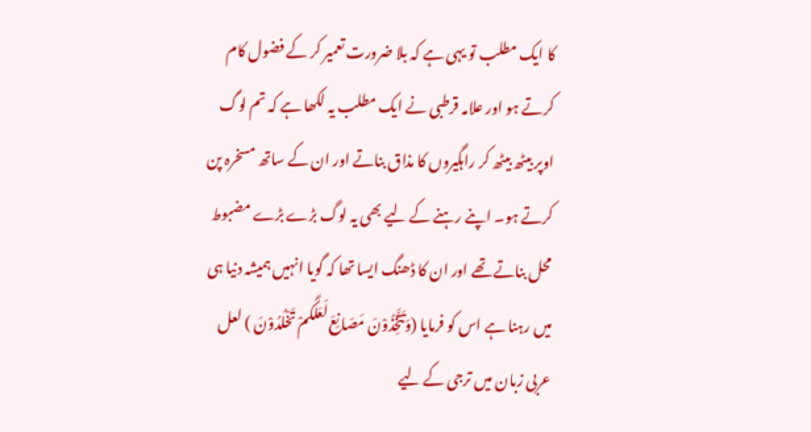کا ایک مطلب تو یہی ہے کہ بلا ضرورت تعمیر کر کے فضول کام کرتے ہو اور علامہ قرطبی نے ایک مطلب یہ لکھا ہے کہ تم لوگ اوپر بیٹھ بیٹھ کر راہگیروں کا مذاق بناتے اور ان کے ساتھ مسخرہ پن کرتے ہو۔ اپنے رہنے کے لیے بھی یہ لوگ بڑے بڑے مضبوط محل بناتے تھے اور ان کا ڈھنگ ایسا تھا کہ گویا انہیں ہمیشہ دنیا ہی میں رہنا ہے اس کو فرمایا (وَتَتَّخِذُوْنَ مَصَانِعَ لَعَلَّکُمْ تَخْلُدُوْنَ ) لعل عربی زبان میں ترجی کے لیے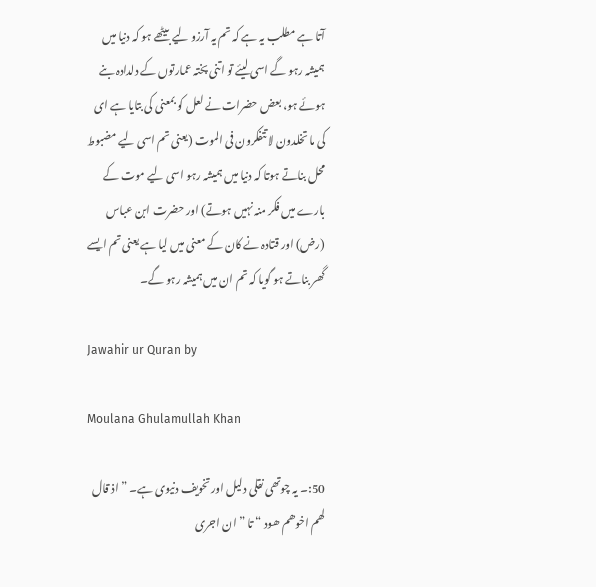آتا ہے مطلب یہ ہے کہ تم یہ آرزو لیے بیٹھے ہو کہ دنیا میں ہمیشہ رہو گے اسی لیئے تو اتنی پختہ عمارتوں کے دلدادہ بنے ہوئے ہو، بعض حضرات نے لعل کو بمعنی کی بتایا ہے ای کی ما تخلدون لا تتفکرون فی الموت (یعنی تم اسی لیے مضبوط محل بناتے ہوتا کہ دنیا میں ہمیشہ رہو اسی لیے موت کے بارے میں فکر منہ نہیں ہوتے) اور حضرت ابن عباس (رض) اور قتادہ نے کان کے معنی میں لیا ہے یعنی تم ایسے گھر بناتے ہو گویا کہ تم ان میں ہمیشہ رہو گے۔

Jawahir ur Quran by

Moulana Ghulamullah Khan

50:۔ یہ چوتھی نقلی دلیل اور تخویف دنیوی ہے۔ ” اذ قال لھم اخوھم ھود “ تا ” ان اجری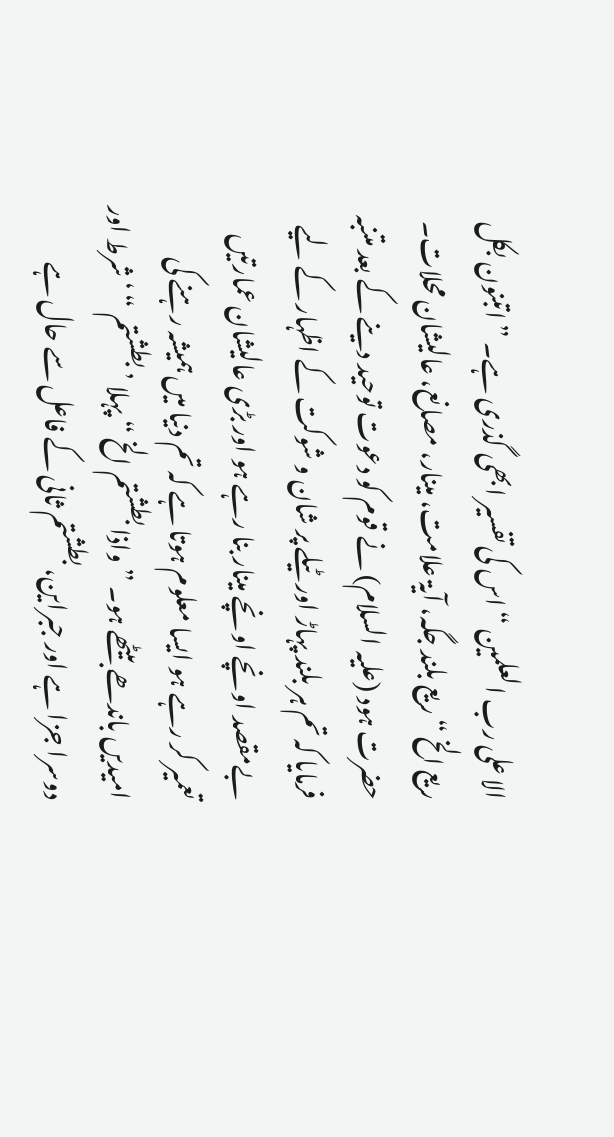الا علی رب العلمین “ اس کی تفسیر ابھی گذری ہے۔ ” اتبنون بکل ریع الخ “ ریع بلند جگہ، آیۃ علامت، مینار، مصانع، عالیشان محلات۔ حضرت ہود (علیہ السلام) نے قوم کو دعوت توحید دینے کے بعد متنبہ فرمایا کہ تم ہر بلند پہاڑ اور ٹیلے پر شان و شوکت کے اظہار کے لیے بےمقصد اونچے اونچے مینار بنا رہے ہو اور بڑی عالیشان عمارتیں تعمیر کر رہے ہو ایسا معلوم ہوتا ہے کہ تم دنیا میں ہمیشہ رہنے کی امیدیں باندھے بیٹھے ہو۔ ” واذا بطشتم الخ “ پہلا ’ بطشتم “ ‘ شرط اور دوسرا جزا ہے اور جبراین، بطشتم ثانی کے فاعل سے حال ہے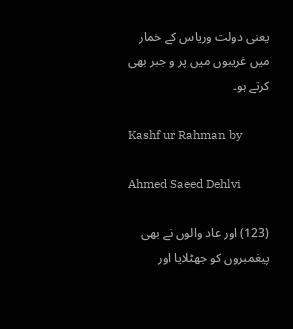یعنی دولت وریاس کے خمار میں غریبوں میں پر و جبر بھی کرتے ہو۔

Kashf ur Rahman by

Ahmed Saeed Dehlvi

(123) اور عاد والوں نے بھی پیغمبروں کو جھٹلایا اور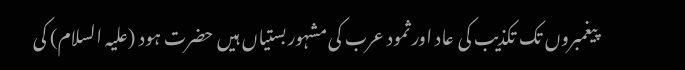پیغمبروں تک تکذیب کی عاد اور ثمود عرب کی مشہور بستیاں ہیں حضرت ہود (علیہ السلام) کی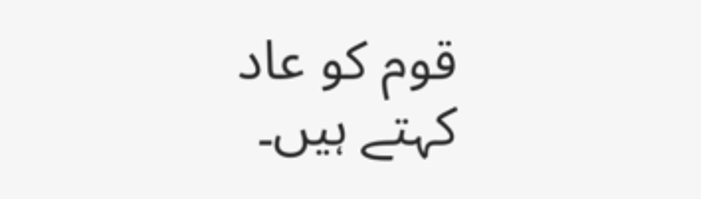قوم کو عاد کہتے ہیں۔